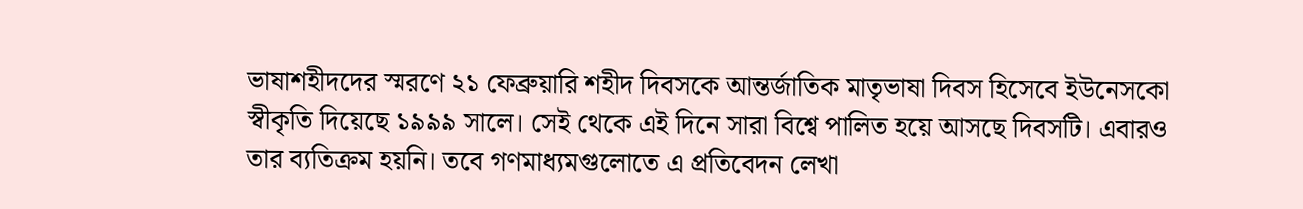ভাষাশহীদদের স্মরণে ২১ ফেব্রুয়ারি শহীদ দিবসকে আন্তর্জাতিক মাতৃভাষা দিবস হিসেবে ইউনেসকো স্বীকৃতি দিয়েছে ১৯৯৯ সালে। সেই থেকে এই দিনে সারা বিশ্বে পালিত হয়ে আসছে দিবসটি। এবারও তার ব্যতিক্রম হয়নি। তবে গণমাধ্যমগুলোতে এ প্রতিবেদন লেখা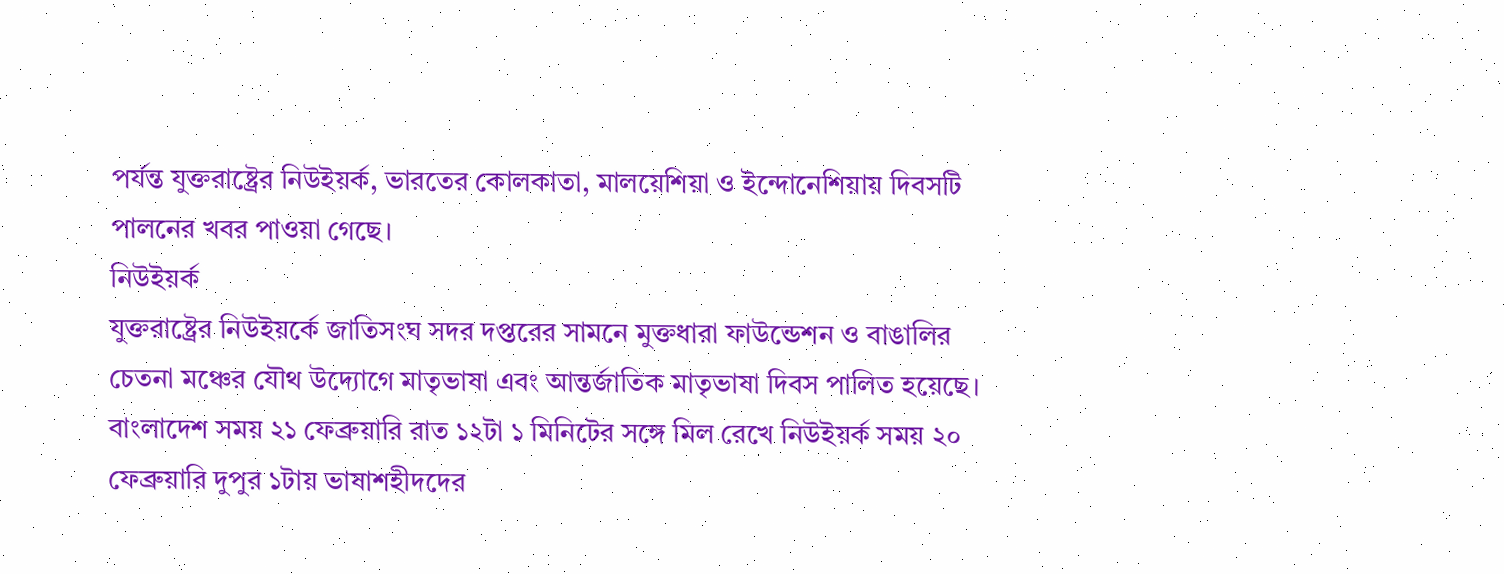পর্যন্ত যুক্তরাষ্ট্রের নিউইয়র্ক, ভারতের কোলকাতা, মালয়েশিয়া ও ইন্দোনেশিয়ায় দিবসটি পালনের খবর পাওয়া গেছে।
নিউইয়র্ক
যুক্তরাষ্ট্রের নিউইয়র্কে জাতিসংঘ সদর দপ্তরের সামনে মুক্তধারা ফাউন্ডেশন ও বাঙালির চেতনা মঞ্চের যৌথ উদ্যোগে মাতৃভাষা এবং আন্তর্জাতিক মাতৃভাষা দিবস পালিত হয়েছে।
বাংলাদেশ সময় ২১ ফেব্রুয়ারি রাত ১২টা ১ মিনিটের সঙ্গে মিল রেখে নিউইয়র্ক সময় ২০ ফেব্রুয়ারি দুপুর ১টায় ভাষাশহীদদের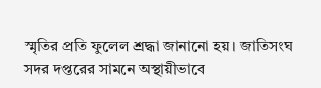স্মৃতির প্রতি ফুলেল শ্রদ্ধা জানানো হয়। জাতিসংঘ সদর দপ্তরের সামনে অস্থায়ীভাবে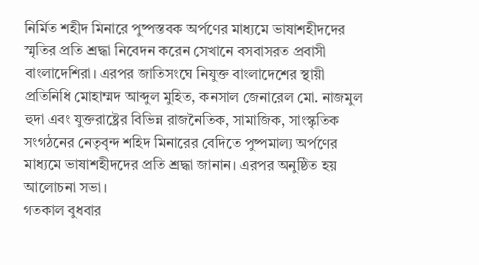নির্মিত শহীদ মিনারে পুষ্পস্তবক অর্পণের মাধ্যমে ভাষাশহীদদের স্মৃতির প্রতি শ্রদ্ধা নিবেদন করেন সেখানে বসবাসরত প্রবাসী বাংলাদেশিরা। এরপর জাতিসংঘে নিযুক্ত বাংলাদেশের স্থায়ী প্রতিনিধি মোহাম্মদ আব্দুল মুহিত, কনসাল জেনারেল মো. নাজমুল হুদা এবং যুক্তরাষ্ট্রের বিভিন্ন রাজনৈতিক, সামাজিক, সাংস্কৃতিক সংগঠনের নেতৃবৃন্দ শহিদ মিনারের বেদিতে পুষ্পমাল্য অর্পণের মাধ্যমে ভাষাশহীদদের প্রতি শ্রদ্ধা জানান। এরপর অনুষ্ঠিত হয় আলোচনা সভা।
গতকাল বুধবার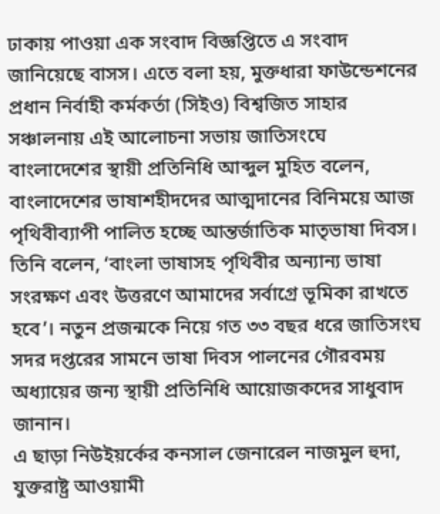ঢাকায় পাওয়া এক সংবাদ বিজ্ঞপ্তিতে এ সংবাদ জানিয়েছে বাসস। এতে বলা হয়, মুক্তধারা ফাউন্ডেশনের প্রধান নির্বাহী কর্মকর্তা (সিইও) বিশ্বজিত সাহার সঞ্চালনায় এই আলোচনা সভায় জাতিসংঘে বাংলাদেশের স্থায়ী প্রতিনিধি আব্দুল মুহিত বলেন, বাংলাদেশের ভাষাশহীদদের আত্মদানের বিনিময়ে আজ পৃথিবীব্যাপী পালিত হচ্ছে আন্তর্জাতিক মাতৃভাষা দিবস। তিনি বলেন, ‘বাংলা ভাষাসহ পৃথিবীর অন্যান্য ভাষা সংরক্ষণ এবং উত্তরণে আমাদের সর্বাগ্রে ভূমিকা রাখতে হবে’। নতুন প্রজন্মকে নিয়ে গত ৩৩ বছর ধরে জাতিসংঘ সদর দপ্তরের সামনে ভাষা দিবস পালনের গৌরবময় অধ্যায়ের জন্য স্থায়ী প্রতিনিধি আয়োজকদের সাধুবাদ জানান।
এ ছাড়া নিউইয়র্কের কনসাল জেনারেল নাজমুল হুদা, যুক্তরাষ্ট্র আওয়ামী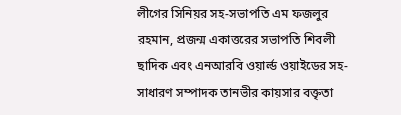লীগের সিনিয়র সহ-সভাপতি এম ফজলুর রহমান, প্রজন্ম একাত্তরের সভাপতি শিবলী ছাদিক এবং এনআরবি ওয়ার্ল্ড ওয়াইডের সহ-সাধারণ সম্পাদক তানভীর কায়সার বক্তৃতা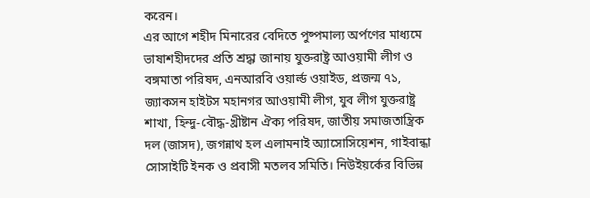করেন।
এর আগে শহীদ মিনারের বেদিতে পুষ্পমাল্য অর্পণের মাধ্যমে ভাষাশহীদদের প্রতি শ্রদ্ধা জানায় যুক্তরাষ্ট্র আওয়ামী লীগ ও বঙ্গমাতা পরিষদ, এনআরবি ওয়ার্ল্ড ওয়াইড, প্রজন্ম ৭১, জ্যাকসন হাইটস মহানগর আওয়ামী লীগ, যুব লীগ যুক্তরাষ্ট্র শাখা, হিন্দু-বৌদ্ধ-খ্রীষ্টান ঐক্য পরিষদ, জাতীয় সমাজতান্ত্রিক দল (জাসদ), জগন্নাথ হল এলামনাই অ্যাসোসিয়েশন, গাইবান্ধা সোসাইটি ইনক ও প্রবাসী মতলব সমিতি। নিউইয়র্কের বিভিন্ন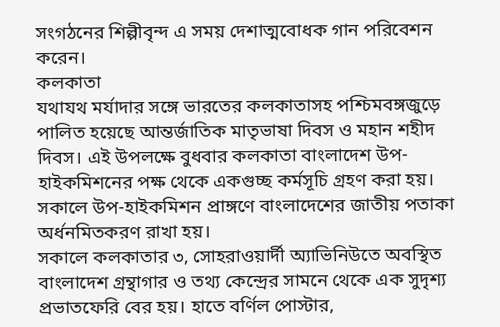সংগঠনের শিল্পীবৃন্দ এ সময় দেশাত্মবোধক গান পরিবেশন করেন।
কলকাতা
যথাযথ মর্যাদার সঙ্গে ভারতের কলকাতাসহ পশ্চিমবঙ্গজুড়ে পালিত হয়েছে আন্তর্জাতিক মাতৃভাষা দিবস ও মহান শহীদ দিবস। এই উপলক্ষে বুধবার কলকাতা বাংলাদেশ উপ-হাইকমিশনের পক্ষ থেকে একগুচ্ছ কর্মসূচি গ্রহণ করা হয়। সকালে উপ-হাইকমিশন প্রাঙ্গণে বাংলাদেশের জাতীয় পতাকা অর্ধনমিতকরণ রাখা হয়।
সকালে কলকাতার ৩, সোহরাওয়ার্দী অ্যাভিনিউতে অবস্থিত বাংলাদেশ গ্রন্থাগার ও তথ্য কেন্দ্রের সামনে থেকে এক সুদৃশ্য প্রভাতফেরি বের হয়। হাতে বর্ণিল পোস্টার,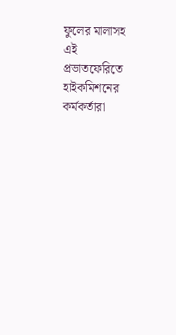ফুলের মালাসহ এই প্রভাতফেরিতে হাইকমিশনের কর্মকর্তারা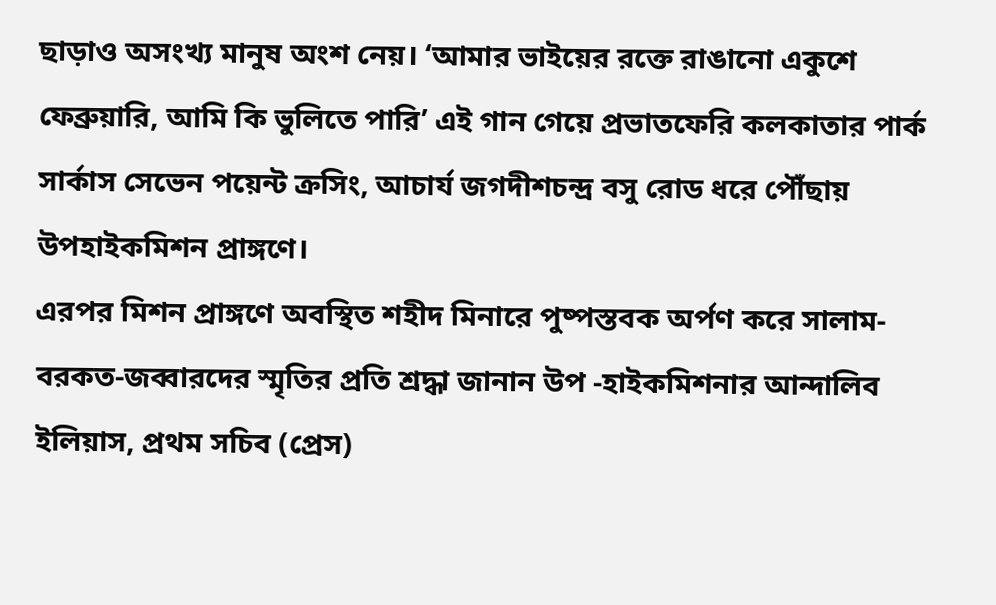ছাড়াও অসংখ্য মানুষ অংশ নেয়। ‘আমার ভাইয়ের রক্তে রাঙানো একুশে ফেব্রুয়ারি, আমি কি ভুলিতে পারি’ এই গান গেয়ে প্রভাতফেরি কলকাতার পার্ক সার্কাস সেভেন পয়েন্ট ক্রসিং, আচার্য জগদীশচন্দ্র বসু রোড ধরে পৌঁছায় উপহাইকমিশন প্রাঙ্গণে।
এরপর মিশন প্রাঙ্গণে অবস্থিত শহীদ মিনারে পুষ্পস্তবক অর্পণ করে সালাম-বরকত-জব্বারদের স্মৃতির প্রতি শ্রদ্ধা জানান উপ -হাইকমিশনার আন্দালিব ইলিয়াস, প্রথম সচিব (প্রেস)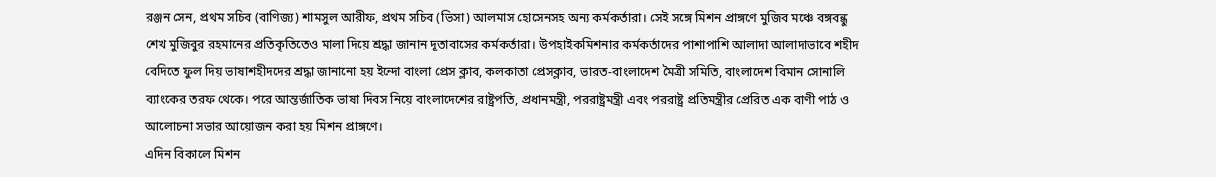রঞ্জন সেন, প্রথম সচিব (বাণিজ্য) শামসুল আরীফ, প্রথম সচিব (ভিসা) আলমাস হোসেনসহ অন্য কর্মকর্তারা। সেই সঙ্গে মিশন প্রাঙ্গণে মুজিব মঞ্চে বঙ্গবন্ধু শেখ মুজিবুর রহমানের প্রতিকৃতিতেও মালা দিয়ে শ্রদ্ধা জানান দূতাবাসের কর্মকর্তারা। উপহাইকমিশনার কর্মকর্তাদের পাশাপাশি আলাদা আলাদাভাবে শহীদ বেদিতে ফুল দিয় ভাষাশহীদদের শ্রদ্ধা জানানো হয় ইন্দো বাংলা প্রেস ক্লাব, কলকাতা প্রেসক্লাব, ভারত-বাংলাদেশ মৈত্রী সমিতি, বাংলাদেশ বিমান সোনালি ব্যাংকের তরফ থেকে। পরে আন্তর্জাতিক ভাষা দিবস নিয়ে বাংলাদেশের রাষ্ট্রপতি, প্রধানমন্ত্রী, পররাষ্ট্রমন্ত্রী এবং পররাষ্ট্র প্রতিমন্ত্রীর প্রেরিত এক বাণী পাঠ ও আলোচনা সভার আয়োজন করা হয় মিশন প্রাঙ্গণে।
এদিন বিকালে মিশন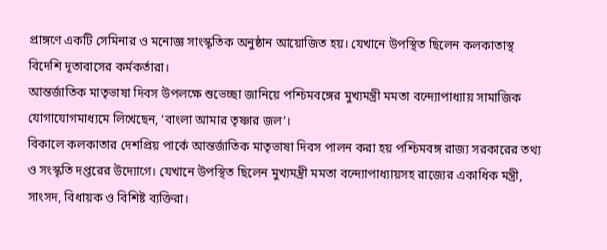প্রাঙ্গণে একটি সেমিনার ও মনোজ্ঞ সাংস্কৃতিক অনুষ্ঠান আয়োজিত হয়। যেখানে উপস্থিত ছিলেন কলকাতাস্থ বিদেশি দূতাবাসের কর্মকর্তারা।
আন্তর্জাতিক মাতৃভাষা দিবস উপলক্ষে শুভেচ্ছা জানিয়ে পশ্চিমবঙ্গের মুখ্যমন্ত্রী মমতা বন্দ্যোপাধ্যায় সামাজিক যোগাযোগমাধ্যমে লিখেছেন, ‘বাংলা আমার তৃষ্ণার জল’।
বিকালে কলকাতার দেশপ্রিয় পার্কে আন্তর্জাতিক মাতৃভাষা দিবস পালন করা হয় পশ্চিমবঙ্গ রাজ্য সরকারের তথ্য ও সংস্কৃতি দপ্তরের উদ্যোগে। যেখানে উপস্থিত ছিলেন মুখ্যমন্ত্রী মমতা বন্দ্যোপাধ্যায়সহ রাজ্যের একাধিক মন্ত্রী, সাংসদ, বিধায়ক ও বিশিষ্ট ব্যক্তিরা।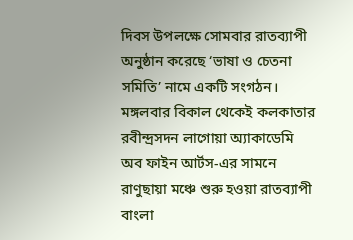দিবস উপলক্ষে সোমবার রাতব্যাপী অনুষ্ঠান করেছে ‘ভাষা ও চেতনা সমিতি’ নামে একটি সংগঠন। মঙ্গলবার বিকাল থেকেই কলকাতার রবীন্দ্রসদন লাগোয়া অ্যাকাডেমি অব ফাইন আর্টস-এর সামনে রাণুছায়া মঞ্চে শুরু হওয়া রাতব্যাপী বাংলা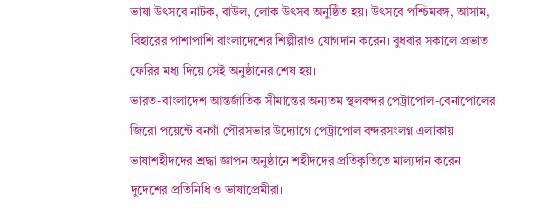ভাষা উৎসবে নাটক, বাউল, লোক উৎসব অনুষ্ঠিত হয়। উৎসবে পশ্চিমবঙ্গ, আসাম, বিহারের পাশাপাশি বাংলাদেশের শিল্পীরাও যোগদান করেন। বুধবার সকালে প্রভাত ফেরির মধ্য দিয়ে সেই অনুষ্ঠানের শেষ হয়।
ভারত-বাংলাদেশ আন্তর্জাতিক সীমান্তের অন্যতম স্থলবন্দর পেট্রাপোল-বেনাপোলের জিরো পয়েন্টে বনগাঁ পৌরসভার উদ্যোগে পেট্রাপোল বন্দরসংলগ্ন এলাকায় ভাষাশহীদদের শ্রদ্ধা জ্ঞাপন অনুষ্ঠানে শহীদদের প্রতিকৃতিতে মাল্যদান করেন দুদেশের প্রতিনিধি ও ভাষাপ্রেমীরা।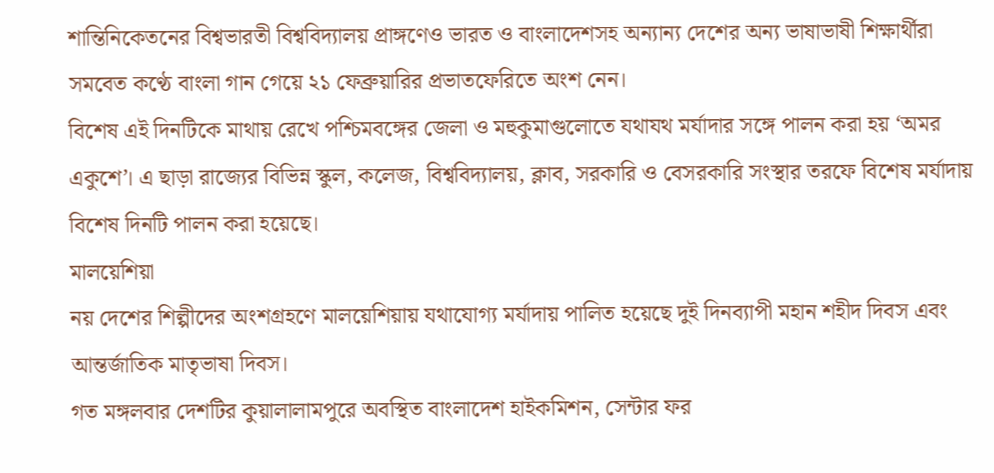শান্তিনিকেতনের বিশ্বভারতী বিশ্ববিদ্যালয় প্রাঙ্গণেও ভারত ও বাংলাদেশসহ অন্যান্য দেশের অন্য ভাষাভাষী শিক্ষার্থীরা সমবেত কণ্ঠে বাংলা গান গেয়ে ২১ ফেব্রুয়ারির প্রভাতফেরিতে অংশ নেন।
বিশেষ এই দিনটিকে মাথায় রেখে পশ্চিমবঙ্গের জেলা ও মহুকুমাগুলোতে যথাযথ মর্যাদার সঙ্গে পালন করা হয় ‘অমর একুশে’। এ ছাড়া রাজ্যের বিভিন্ন স্কুল, কলেজ, বিশ্ববিদ্যালয়, ক্লাব, সরকারি ও বেসরকারি সংস্থার তরফে বিশেষ মর্যাদায় বিশেষ দিনটি পালন করা হয়েছে।
মালয়েশিয়া
নয় দেশের শিল্পীদের অংশগ্রহণে মালয়েশিয়ায় যথাযোগ্য মর্যাদায় পালিত হয়েছে দুই দিনব্যাপী মহান শহীদ দিবস এবং আন্তর্জাতিক মাতৃভাষা দিবস।
গত মঙ্গলবার দেশটির কুয়ালালামপুরে অবস্থিত বাংলাদেশ হাইকমিশন, সেন্টার ফর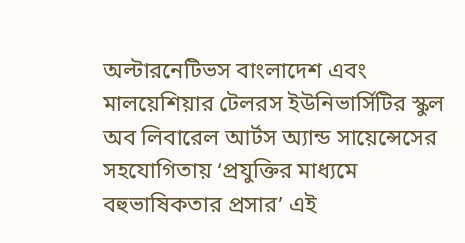অল্টারনেটিভস বাংলাদেশ এবং মালয়েশিয়ার টেলরস ইউনিভার্সিটির স্কুল অব লিবারেল আর্টস অ্যান্ড সায়েন্সেসের সহযোগিতায় ‘প্রযুক্তির মাধ্যমে বহুভাষিকতার প্রসার’ এই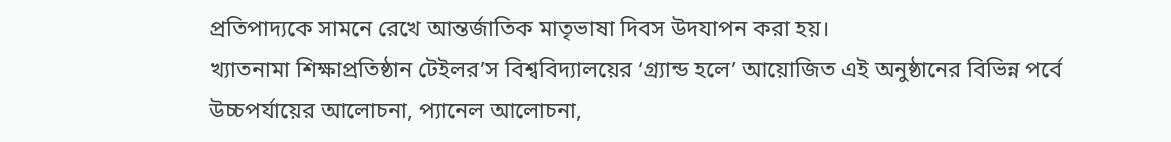প্রতিপাদ্যকে সামনে রেখে আন্তর্জাতিক মাতৃভাষা দিবস উদযাপন করা হয়।
খ্যাতনামা শিক্ষাপ্রতিষ্ঠান টেইলর’স বিশ্ববিদ্যালয়ের ‘গ্র্যান্ড হলে’ আয়োজিত এই অনুষ্ঠানের বিভিন্ন পর্বে উচ্চপর্যায়ের আলোচনা, প্যানেল আলোচনা,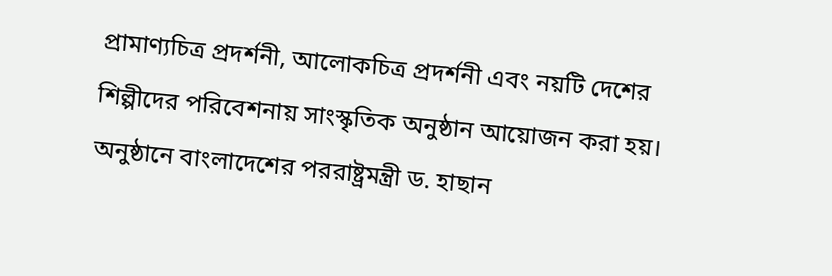প্রামাণ্যচিত্র প্রদর্শনী, আলোকচিত্র প্রদর্শনী এবং নয়টি দেশের শিল্পীদের পরিবেশনায় সাংস্কৃতিক অনুষ্ঠান আয়োজন করা হয়।
অনুষ্ঠানে বাংলাদেশের পররাষ্ট্রমন্ত্রী ড. হাছান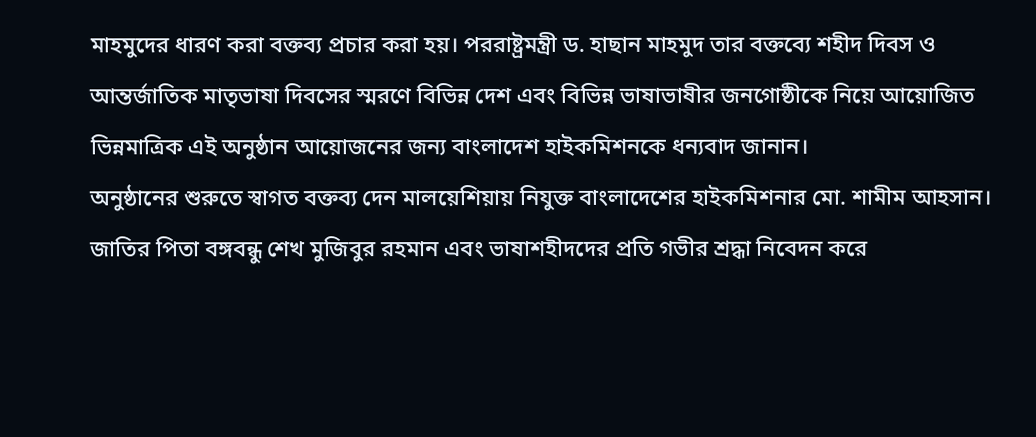মাহমুদের ধারণ করা বক্তব্য প্রচার করা হয়। পররাষ্ট্রমন্ত্রী ড. হাছান মাহমুদ তার বক্তব্যে শহীদ দিবস ও আন্তর্জাতিক মাতৃভাষা দিবসের স্মরণে বিভিন্ন দেশ এবং বিভিন্ন ভাষাভাষীর জনগোষ্ঠীকে নিয়ে আয়োজিত ভিন্নমাত্রিক এই অনুষ্ঠান আয়োজনের জন্য বাংলাদেশ হাইকমিশনকে ধন্যবাদ জানান।
অনুষ্ঠানের শুরুতে স্বাগত বক্তব্য দেন মালয়েশিয়ায় নিযুক্ত বাংলাদেশের হাইকমিশনার মো. শামীম আহসান। জাতির পিতা বঙ্গবন্ধু শেখ মুজিবুর রহমান এবং ভাষাশহীদদের প্রতি গভীর শ্রদ্ধা নিবেদন করে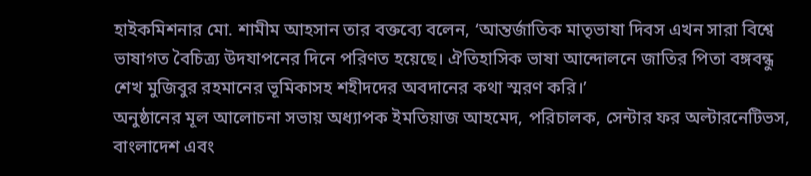হাইকমিশনার মো. শামীম আহসান তার বক্তব্যে বলেন, ‘আন্তর্জাতিক মাতৃভাষা দিবস এখন সারা বিশ্বে ভাষাগত বৈচিত্র্য উদযাপনের দিনে পরিণত হয়েছে। ঐতিহাসিক ভাষা আন্দোলনে জাতির পিতা বঙ্গবন্ধু শেখ মুজিবুর রহমানের ভূমিকাসহ শহীদদের অবদানের কথা স্মরণ করি।’
অনুষ্ঠানের মূল আলোচনা সভায় অধ্যাপক ইমতিয়াজ আহমেদ, পরিচালক, সেন্টার ফর অল্টারনেটিভস, বাংলাদেশ এবং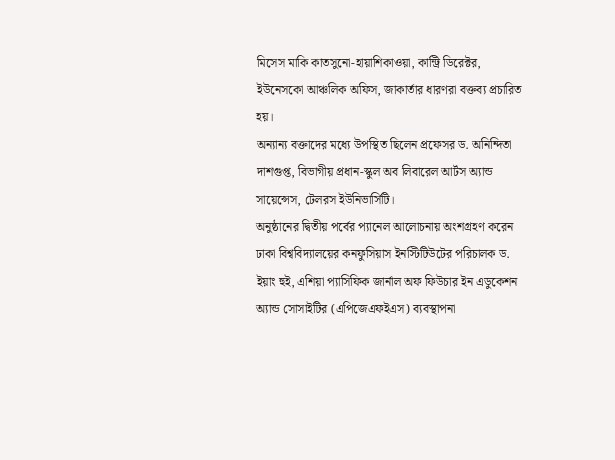মিসেস মাকি কাতসুনো-হায়াশিকাওয়া, কান্ট্রি ডিরেক্টর, ইউনেসকো আঞ্চলিক অফিস, জাকার্তার ধারণরা বক্তব্য প্রচারিত হয়।
অন্যান্য বক্তাদের মধ্যে উপস্থিত ছিলেন প্রফেসর ড. অনিন্দিতা দাশগুপ্ত, বিভাগীয় প্রধান-স্কুল অব লিবারেল আর্টস অ্যান্ড সায়েন্সেস, টেলরস ইউনিভার্সিটি।
অনুষ্ঠানের দ্বিতীয় পর্বের প্যানেল আলোচনায় অংশগ্রহণ করেন ঢাকা বিশ্ববিদ্যালয়ের কনফুসিয়াস ইনস্টিটিউটের পরিচালক ড. ইয়াং হুই, এশিয়া প্যাসিফিক জার্নাল অফ ফিউচার ইন এডুকেশন অ্যান্ড সোসাইটির (এপিজেএফইএস) ব্যবস্থাপনা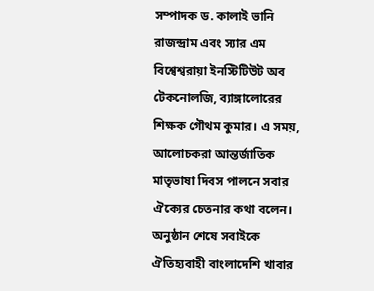সম্পাদক ড. কালাই ভানি রাজন্দ্রাম এবং স্যার এম বিশ্বেশ্বরায়া ইনস্টিটিউট অব টেকনোলজি, ব্যাঙ্গালোরের শিক্ষক গৌথম কুমার। এ সময়, আলোচকরা আন্তর্জাতিক মাতৃভাষা দিবস পালনে সবার ঐক্যের চেতনার কথা বলেন।
অনুষ্ঠান শেষে সবাইকে ঐতিহ্যবাহী বাংলাদেশি খাবার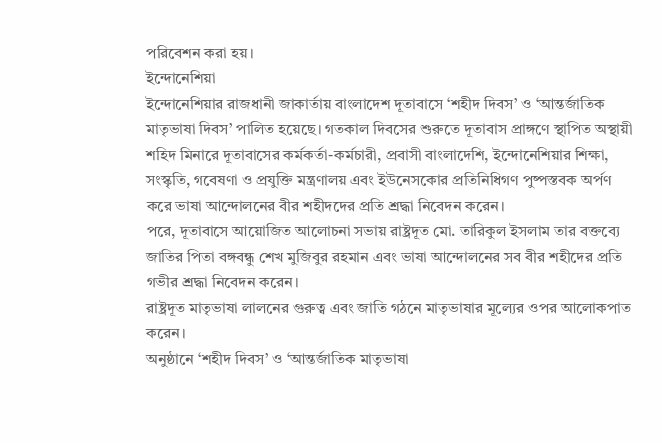পরিবেশন করা হয়।
ইন্দোনেশিয়া
ইন্দোনেশিয়ার রাজধানী জাকার্তায় বাংলাদেশ দূতাবাসে ‘শহীদ দিবস’ ও ‘আন্তর্জাতিক মাতৃভাষা দিবস’ পালিত হয়েছে। গতকাল দিবসের শুরুতে দূতাবাস প্রাঙ্গণে স্থাপিত অস্থায়ী শহিদ মিনারে দূতাবাসের কর্মকর্তা-কর্মচারী, প্রবাসী বাংলাদেশি, ইন্দোনেশিয়ার শিক্ষা, সংস্কৃতি, গবেষণা ও প্রযুক্তি মন্ত্রণালয় এবং ইউনেসকোর প্রতিনিধিগণ পুষ্পস্তবক অর্পণ করে ভাষা আন্দোলনের বীর শহীদদের প্রতি শ্রদ্ধা নিবেদন করেন।
পরে, দূতাবাসে আয়োজিত আলোচনা সভায় রাষ্ট্রদূত মো. তারিকুল ইসলাম তার বক্তব্যে জাতির পিতা বঙ্গবন্ধু শেখ মুজিবুর রহমান এবং ভাষা আন্দোলনের সব বীর শহীদের প্রতি গভীর শ্রদ্ধা নিবেদন করেন।
রাষ্ট্রদূত মাতৃভাষা লালনের গুরুত্ব এবং জাতি গঠনে মাতৃভাষার মূল্যের ওপর আলোকপাত করেন।
অনুষ্ঠানে ‘শহীদ দিবস’ ও ‘আন্তর্জাতিক মাতৃভাষা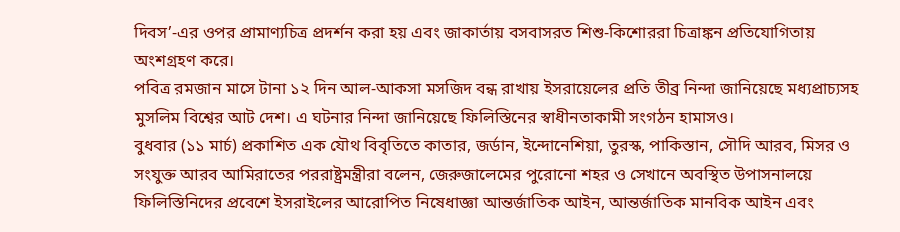দিবস’-এর ওপর প্রামাণ্যচিত্র প্রদর্শন করা হয় এবং জাকার্তায় বসবাসরত শিশু-কিশোররা চিত্রাঙ্কন প্রতিযোগিতায় অংশগ্রহণ করে।
পবিত্র রমজান মাসে টানা ১২ দিন আল-আকসা মসজিদ বন্ধ রাখায় ইসরায়েলের প্রতি তীব্র নিন্দা জানিয়েছে মধ্যপ্রাচ্যসহ মুসলিম বিশ্বের আট দেশ। এ ঘটনার নিন্দা জানিয়েছে ফিলিস্তিনের স্বাধীনতাকামী সংগঠন হামাসও।
বুধবার (১১ মার্চ) প্রকাশিত এক যৌথ বিবৃতিতে কাতার, জর্ডান, ইন্দোনেশিয়া, তুরস্ক, পাকিস্তান, সৌদি আরব, মিসর ও সংযুক্ত আরব আমিরাতের পররাষ্ট্রমন্ত্রীরা বলেন, জেরুজালেমের পুরোনো শহর ও সেখানে অবস্থিত উপাসনালয়ে ফিলিস্তিনিদের প্রবেশে ইসরাইলের আরোপিত নিষেধাজ্ঞা আন্তর্জাতিক আইন, আন্তর্জাতিক মানবিক আইন এবং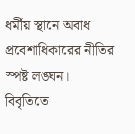ধর্মীয় স্থানে অবাধ প্রবেশাধিকারের নীতির স্পষ্ট লঙ্ঘন।
বিবৃতিতে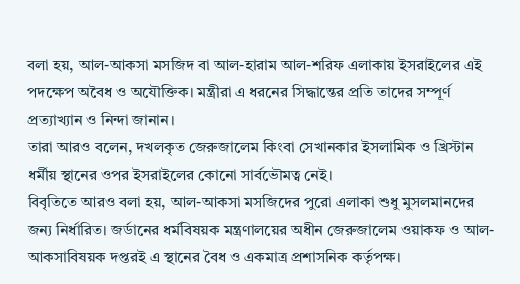বলা হয়, আল-আকসা মসজিদ বা আল-হারাম আল-শরিফ এলাকায় ইসরাইলের এই পদক্ষেপ অবৈধ ও অযৌক্তিক। মন্ত্রীরা এ ধরনের সিদ্ধান্তের প্রতি তাদের সম্পূর্ণ প্রত্যাখ্যান ও নিন্দা জানান।
তারা আরও বলেন, দখলকৃত জেরুজালেম কিংবা সেখানকার ইসলামিক ও খ্রিস্টান ধর্মীয় স্থানের ওপর ইসরাইলের কোনো সার্বভৌমত্ব নেই।
বিবৃতিতে আরও বলা হয়, আল-আকসা মসজিদের পুরো এলাকা শুধু মুসলমানদের জন্য নির্ধারিত। জর্ডানের ধর্মবিষয়ক মন্ত্রণালয়ের অধীন জেরুজালেম ওয়াকফ ও আল-আকসাবিষয়ক দপ্তরই এ স্থানের বৈধ ও একমাত্র প্রশাসনিক কর্তৃপক্ষ।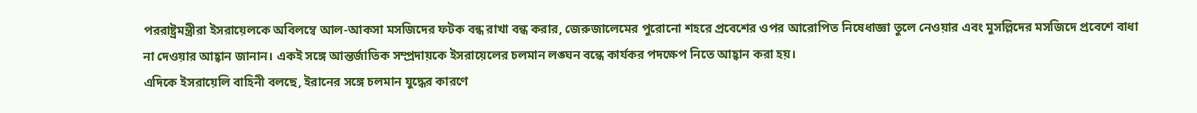পররাষ্ট্রমন্ত্রীরা ইসরায়েলকে অবিলম্বে আল-আকসা মসজিদের ফটক বন্ধ রাখা বন্ধ করার, জেরুজালেমের পুরোনো শহরে প্রবেশের ওপর আরোপিত নিষেধাজ্ঞা তুলে নেওয়ার এবং মুসল্লিদের মসজিদে প্রবেশে বাধা না দেওয়ার আহ্বান জানান। একই সঙ্গে আন্তর্জাতিক সম্প্রদায়কে ইসরায়েলের চলমান লঙ্ঘন বন্ধে কার্যকর পদক্ষেপ নিতে আহ্বান করা হয়।
এদিকে ইসরায়েলি বাহিনী বলছে, ইরানের সঙ্গে চলমান যুদ্ধের কারণে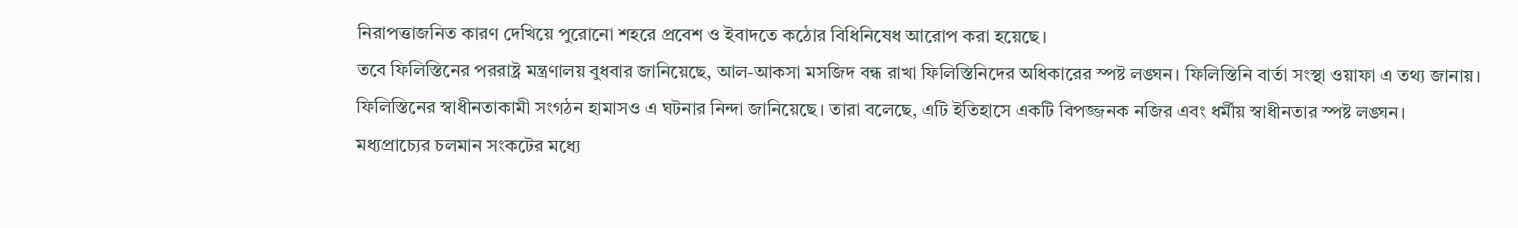নিরাপত্তাজনিত কারণ দেখিয়ে পুরোনো শহরে প্রবেশ ও ইবাদতে কঠোর বিধিনিষেধ আরোপ করা হয়েছে।
তবে ফিলিস্তিনের পররাষ্ট্র মন্ত্রণালয় বুধবার জানিয়েছে, আল-আকসা মসজিদ বন্ধ রাখা ফিলিস্তিনিদের অধিকারের স্পষ্ট লঙ্ঘন। ফিলিস্তিনি বার্তা সংস্থা ওয়াফা এ তথ্য জানায়।
ফিলিস্তিনের স্বাধীনতাকামী সংগঠন হামাসও এ ঘটনার নিন্দা জানিয়েছে। তারা বলেছে, এটি ইতিহাসে একটি বিপজ্জনক নজির এবং ধর্মীয় স্বাধীনতার স্পষ্ট লঙ্ঘন।
মধ্যপ্রাচ্যের চলমান সংকটের মধ্যে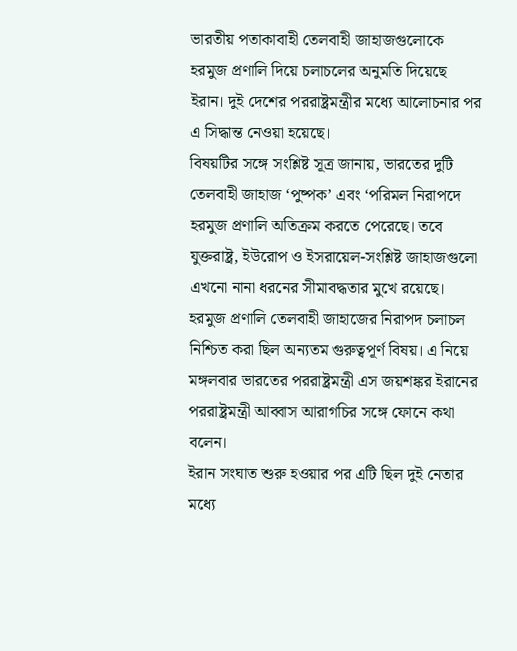ভারতীয় পতাকাবাহী তেলবাহী জাহাজগুলোকে হরমুজ প্রণালি দিয়ে চলাচলের অনুমতি দিয়েছে ইরান। দুই দেশের পররাষ্ট্রমন্ত্রীর মধ্যে আলোচনার পর এ সিদ্ধান্ত নেওয়া হয়েছে।
বিষয়টির সঙ্গে সংশ্লিষ্ট সূত্র জানায়, ভারতের দুটি তেলবাহী জাহাজ ‘পুষ্পক’ এবং ‘পরিমল নিরাপদে হরমুজ প্রণালি অতিক্রম করতে পেরেছে। তবে যুক্তরাষ্ট্র, ইউরোপ ও ইসরায়েল-সংশ্লিষ্ট জাহাজগুলো এখনো নানা ধরনের সীমাবদ্ধতার মুখে রয়েছে।
হরমুজ প্রণালি তেলবাহী জাহাজের নিরাপদ চলাচল নিশ্চিত করা ছিল অন্যতম গুরুত্বপূর্ণ বিষয়। এ নিয়ে মঙ্গলবার ভারতের পররাষ্ট্রমন্ত্রী এস জয়শঙ্কর ইরানের পররাষ্ট্রমন্ত্রী আব্বাস আরাগচির সঙ্গে ফোনে কথা বলেন।
ইরান সংঘাত শুরু হওয়ার পর এটি ছিল দুই নেতার মধ্যে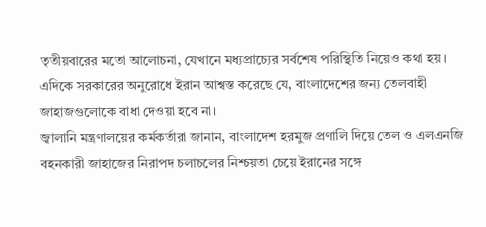তৃতীয়বারের মতো আলোচনা, যেখানে মধ্যপ্রাচ্যের সর্বশেষ পরিস্থিতি নিয়েও কথা হয়।
এদিকে সরকারের অনুরোধে ইরান আশ্বস্ত করেছে যে, বাংলাদেশের জন্য তেলবাহী জাহাজগুলোকে বাধা দেওয়া হবে না।
জ্বালানি মন্ত্রণালয়ের কর্মকর্তারা জানান, বাংলাদেশ হরমুজ প্রণালি দিয়ে তেল ও এলএনজি বহনকারী জাহাজের নিরাপদ চলাচলের নিশ্চয়তা চেয়ে ইরানের সঙ্গে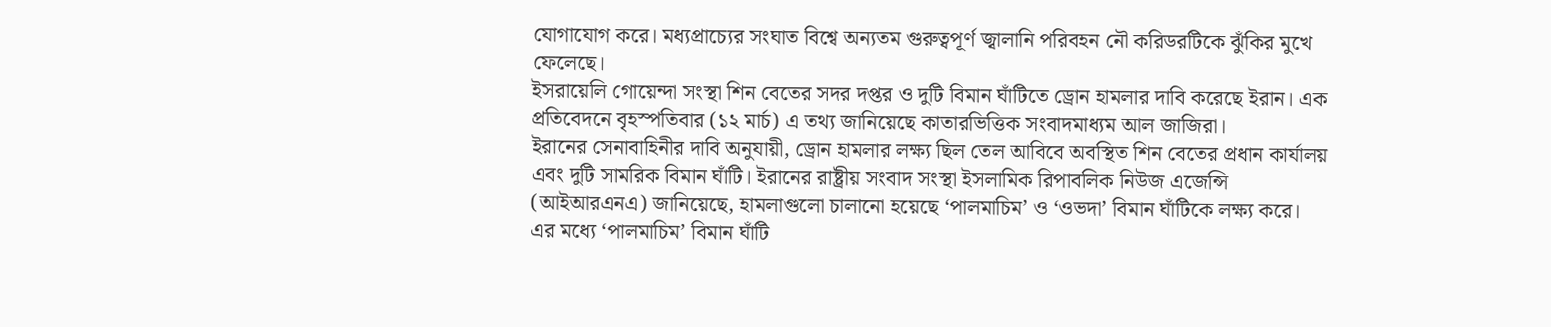যোগাযোগ করে। মধ্যপ্রাচ্যের সংঘাত বিশ্বে অন্যতম গুরুত্বপূর্ণ জ্বালানি পরিবহন নৌ করিডরটিকে ঝুঁকির মুখে ফেলেছে।
ইসরায়েলি গোয়েন্দা সংস্থা শিন বেতের সদর দপ্তর ও দুটি বিমান ঘাঁটিতে ড্রোন হামলার দাবি করেছে ইরান। এক প্রতিবেদনে বৃহস্পতিবার (১২ মার্চ) এ তথ্য জানিয়েছে কাতারভিত্তিক সংবাদমাধ্যম আল জাজিরা।
ইরানের সেনাবাহিনীর দাবি অনুযায়ী, ড্রোন হামলার লক্ষ্য ছিল তেল আবিবে অবস্থিত শিন বেতের প্রধান কার্যালয় এবং দুটি সামরিক বিমান ঘাঁটি। ইরানের রাষ্ট্রীয় সংবাদ সংস্থা ইসলামিক রিপাবলিক নিউজ এজেন্সি (আইআরএনএ) জানিয়েছে, হামলাগুলো চালানো হয়েছে ‘পালমাচিম’ ও ‘ওভদা’ বিমান ঘাঁটিকে লক্ষ্য করে।
এর মধ্যে ‘পালমাচিম’ বিমান ঘাঁটি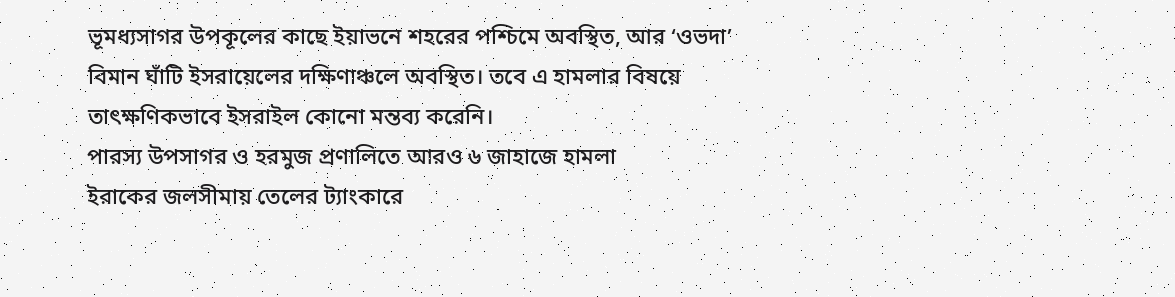ভূমধ্যসাগর উপকূলের কাছে ইয়াভনে শহরের পশ্চিমে অবস্থিত, আর ‘ওভদা’ বিমান ঘাঁটি ইসরায়েলের দক্ষিণাঞ্চলে অবস্থিত। তবে এ হামলার বিষয়ে তাৎক্ষণিকভাবে ইসরাইল কোনো মন্তব্য করেনি।
পারস্য উপসাগর ও হরমুজ প্রণালিতে আরও ৬ জাহাজে হামলা
ইরাকের জলসীমায় তেলের ট্যাংকারে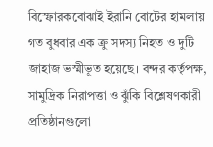বিস্ফোরকবোঝাই ইরানি বোটের হামলায় গত বুধবার এক ক্রু সদস্য নিহত ও দুটি জাহাজ ভস্মীভূত হয়েছে। বন্দর কর্তৃপক্ষ, সামুদ্রিক নিরাপত্তা ও ঝুঁকি বিশ্লেষণকারী প্রতিষ্ঠানগুলো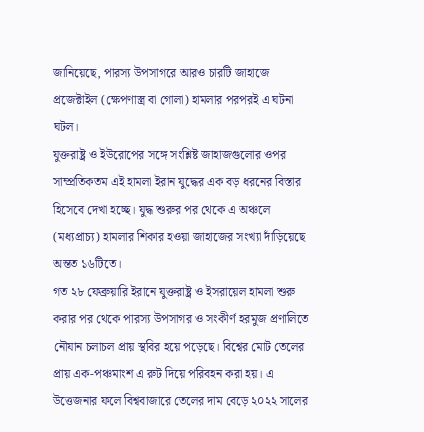জানিয়েছে, পারস্য উপসাগরে আরও চারটি জাহাজে প্রজেক্টাইল (ক্ষেপণাস্ত্র বা গোলা) হামলার পরপরই এ ঘটনা ঘটল।
যুক্তরাষ্ট্র ও ইউরোপের সঙ্গে সংশ্লিষ্ট জাহাজগুলোর ওপর সাম্প্রতিকতম এই হামলা ইরান যুদ্ধের এক বড় ধরনের বিস্তার হিসেবে দেখা হচ্ছে। যুদ্ধ শুরুর পর থেকে এ অঞ্চলে (মধ্যপ্রাচ্য) হামলার শিকার হওয়া জাহাজের সংখ্যা দাঁড়িয়েছে অন্তত ১৬টিতে।
গত ২৮ ফেব্রুয়ারি ইরানে যুক্তরাষ্ট্র ও ইসরায়েল হামলা শুরু করার পর থেকে পারস্য উপসাগর ও সংকীর্ণ হরমুজ প্রণালিতে নৌযান চলাচল প্রায় স্থবির হয়ে পড়েছে। বিশ্বের মোট তেলের প্রায় এক-পঞ্চমাংশ এ রুট দিয়ে পরিবহন করা হয়। এ উত্তেজনার ফলে বিশ্ববাজারে তেলের দাম বেড়ে ২০২২ সালের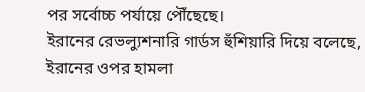পর সর্বোচ্চ পর্যায়ে পৌঁছেছে।
ইরানের রেভল্যুশনারি গার্ডস হুঁশিয়ারি দিয়ে বলেছে, ইরানের ওপর হামলা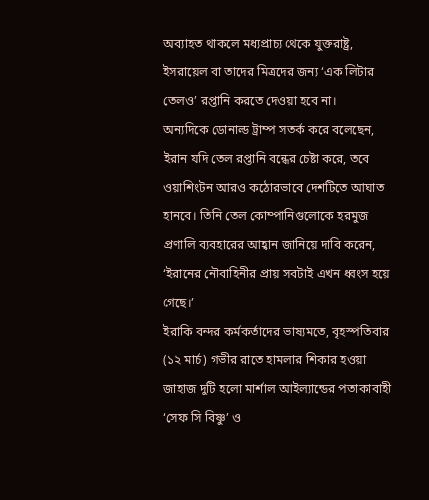অব্যাহত থাকলে মধ্যপ্রাচ্য থেকে যুক্তরাষ্ট্র, ইসরায়েল বা তাদের মিত্রদের জন্য ‘এক লিটার তেলও’ রপ্তানি করতে দেওয়া হবে না।
অন্যদিকে ডোনাল্ড ট্রাম্প সতর্ক করে বলেছেন, ইরান যদি তেল রপ্তানি বন্ধের চেষ্টা করে, তবে ওয়াশিংটন আরও কঠোরভাবে দেশটিতে আঘাত হানবে। তিনি তেল কোম্পানিগুলোকে হরমুজ প্রণালি ব্যবহারের আহ্বান জানিয়ে দাবি করেন, ‘ইরানের নৌবাহিনীর প্রায় সবটাই এখন ধ্বংস হয়ে গেছে।’
ইরাকি বন্দর কর্মকর্তাদের ভাষ্যমতে, বৃহস্পতিবার (১২ মার্চ) গভীর রাতে হামলার শিকার হওয়া জাহাজ দুটি হলো মার্শাল আইল্যান্ডের পতাকাবাহী ‘সেফ সি বিষ্ণু’ ও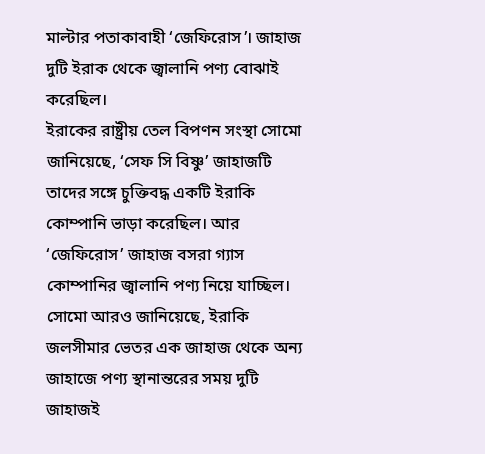মাল্টার পতাকাবাহী ‘জেফিরোস’। জাহাজ দুটি ইরাক থেকে জ্বালানি পণ্য বোঝাই করেছিল।
ইরাকের রাষ্ট্রীয় তেল বিপণন সংস্থা সোমো জানিয়েছে, ‘সেফ সি বিষ্ণু’ জাহাজটি তাদের সঙ্গে চুক্তিবদ্ধ একটি ইরাকি কোম্পানি ভাড়া করেছিল। আর ‘জেফিরোস’ জাহাজ বসরা গ্যাস কোম্পানির জ্বালানি পণ্য নিয়ে যাচ্ছিল।
সোমো আরও জানিয়েছে, ইরাকি জলসীমার ভেতর এক জাহাজ থেকে অন্য জাহাজে পণ্য স্থানান্তরের সময় দুটি জাহাজই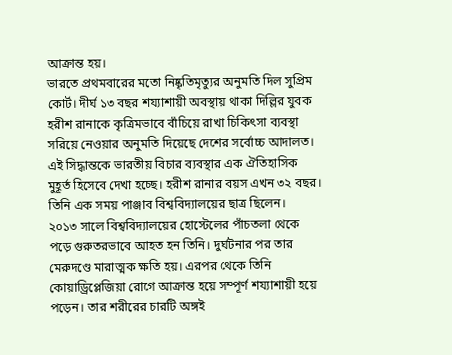আক্রান্ত হয়।
ভারতে প্রথমবারের মতো নিষ্কৃতিমৃত্যুর অনুমতি দিল সুপ্রিম কোর্ট। দীর্ঘ ১৩ বছর শয্যাশায়ী অবস্থায় থাকা দিল্লির যুবক হরীশ রানাকে কৃত্রিমভাবে বাঁচিয়ে রাখা চিকিৎসা ব্যবস্থা সরিয়ে নেওয়ার অনুমতি দিয়েছে দেশের সর্বোচ্চ আদালত। এই সিদ্ধান্তকে ভারতীয় বিচার ব্যবস্থার এক ঐতিহাসিক মুহূর্ত হিসেবে দেখা হচ্ছে। হরীশ রানার বয়স এখন ৩২ বছর। তিনি এক সময় পাঞ্জাব বিশ্ববিদ্যালয়ের ছাত্র ছিলেন।
২০১৩ সালে বিশ্ববিদ্যালয়ের হোস্টেলের পাঁচতলা থেকে পড়ে গুরুতরভাবে আহত হন তিনি। দুর্ঘটনার পর তার মেরুদণ্ডে মারাত্মক ক্ষতি হয়। এরপর থেকে তিনি কোয়াড্রিপ্লেজিয়া রোগে আক্রান্ত হয়ে সম্পূর্ণ শয্যাশায়ী হয়ে পড়েন। তার শরীরের চারটি অঙ্গই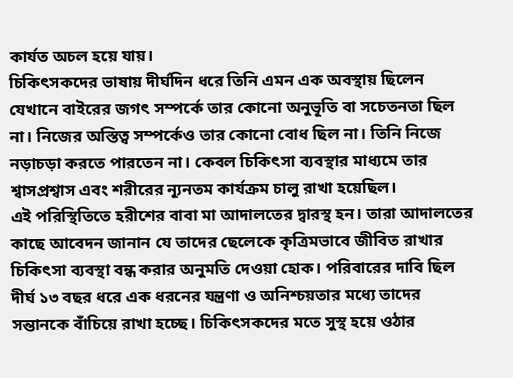কার্যত অচল হয়ে যায়।
চিকিৎসকদের ভাষায় দীর্ঘদিন ধরে তিনি এমন এক অবস্থায় ছিলেন যেখানে বাইরের জগৎ সম্পর্কে তার কোনো অনুভূতি বা সচেতনতা ছিল না। নিজের অস্তিত্ব সম্পর্কেও তার কোনো বোধ ছিল না। তিনি নিজে নড়াচড়া করতে পারতেন না। কেবল চিকিৎসা ব্যবস্থার মাধ্যমে তার শ্বাসপ্রশ্বাস এবং শরীরের ন্যূনতম কার্যক্রম চালু রাখা হয়েছিল।
এই পরিস্থিতিতে হরীশের বাবা মা আদালতের দ্বারস্থ হন। তারা আদালতের কাছে আবেদন জানান যে তাদের ছেলেকে কৃত্রিমভাবে জীবিত রাখার চিকিৎসা ব্যবস্থা বন্ধ করার অনুমতি দেওয়া হোক। পরিবারের দাবি ছিল দীর্ঘ ১৩ বছর ধরে এক ধরনের যন্ত্রণা ও অনিশ্চয়তার মধ্যে তাদের সন্তানকে বাঁচিয়ে রাখা হচ্ছে। চিকিৎসকদের মতে সুস্থ হয়ে ওঠার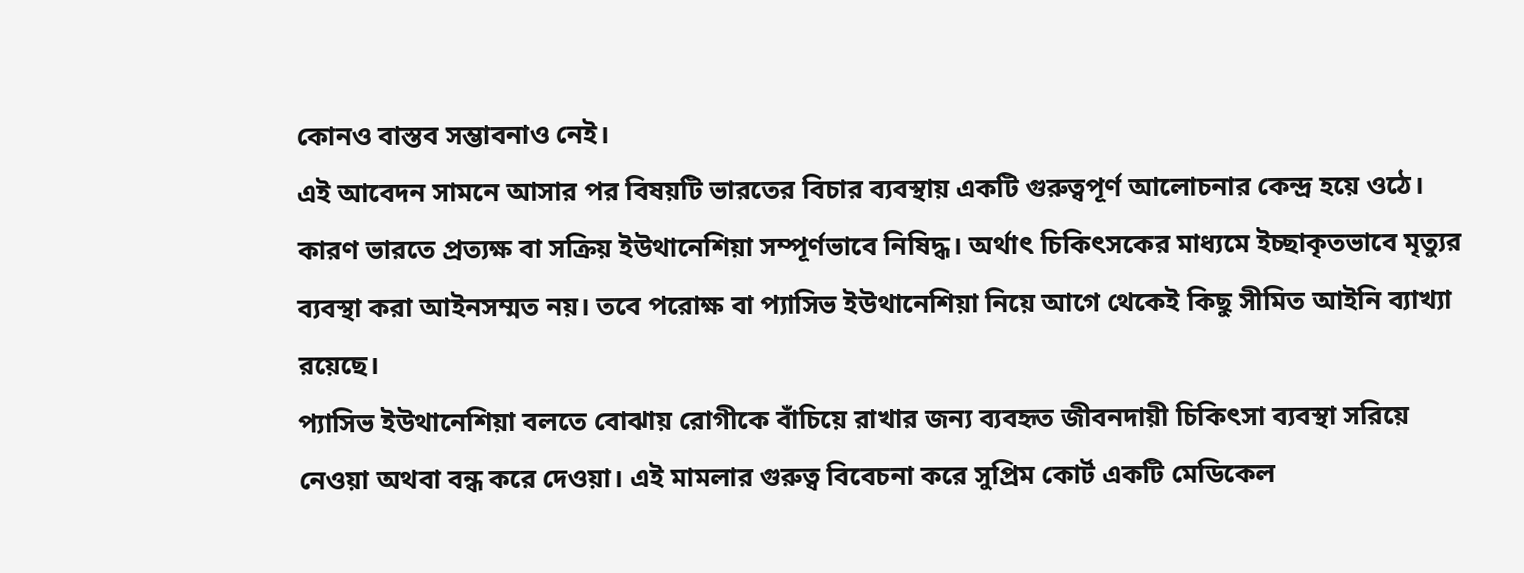কোনও বাস্তব সম্ভাবনাও নেই।
এই আবেদন সামনে আসার পর বিষয়টি ভারতের বিচার ব্যবস্থায় একটি গুরুত্বপূর্ণ আলোচনার কেন্দ্র হয়ে ওঠে। কারণ ভারতে প্রত্যক্ষ বা সক্রিয় ইউথানেশিয়া সম্পূর্ণভাবে নিষিদ্ধ। অর্থাৎ চিকিৎসকের মাধ্যমে ইচ্ছাকৃতভাবে মৃত্যুর ব্যবস্থা করা আইনসম্মত নয়। তবে পরোক্ষ বা প্যাসিভ ইউথানেশিয়া নিয়ে আগে থেকেই কিছু সীমিত আইনি ব্যাখ্যা রয়েছে।
প্যাসিভ ইউথানেশিয়া বলতে বোঝায় রোগীকে বাঁচিয়ে রাখার জন্য ব্যবহৃত জীবনদায়ী চিকিৎসা ব্যবস্থা সরিয়ে নেওয়া অথবা বন্ধ করে দেওয়া। এই মামলার গুরুত্ব বিবেচনা করে সুপ্রিম কোর্ট একটি মেডিকেল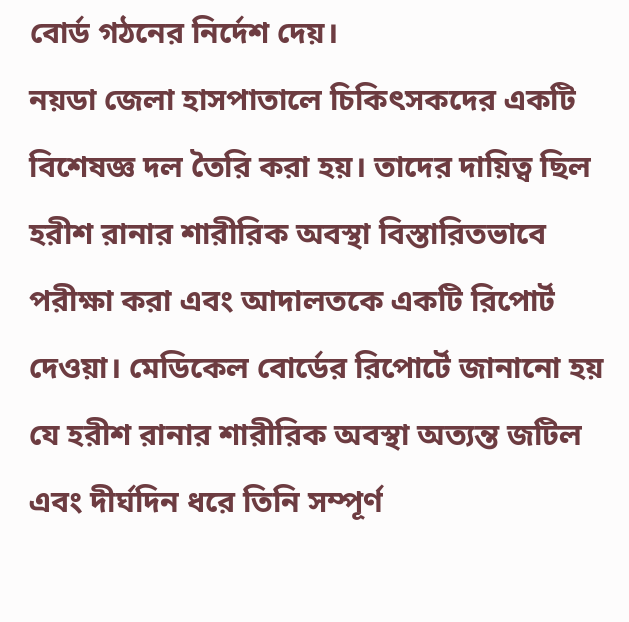বোর্ড গঠনের নির্দেশ দেয়।
নয়ডা জেলা হাসপাতালে চিকিৎসকদের একটি বিশেষজ্ঞ দল তৈরি করা হয়। তাদের দায়িত্ব ছিল হরীশ রানার শারীরিক অবস্থা বিস্তারিতভাবে পরীক্ষা করা এবং আদালতকে একটি রিপোর্ট দেওয়া। মেডিকেল বোর্ডের রিপোর্টে জানানো হয় যে হরীশ রানার শারীরিক অবস্থা অত্যন্ত জটিল এবং দীর্ঘদিন ধরে তিনি সম্পূর্ণ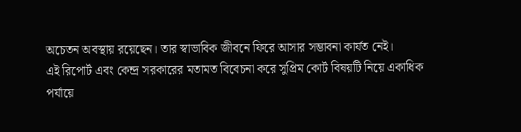অচেতন অবস্থায় রয়েছেন। তার স্বাভাবিক জীবনে ফিরে আসার সম্ভাবনা কার্যত নেই।
এই রিপোর্ট এবং কেন্দ্র সরকারের মতামত বিবেচনা করে সুপ্রিম কোর্ট বিষয়টি নিয়ে একাধিক পর্যায়ে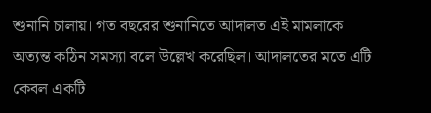শুনানি চালায়। গত বছরের শুনানিতে আদালত এই মামলাকে অত্যন্ত কঠিন সমস্যা বলে উল্লেখ করেছিল। আদালতের মতে এটি কেবল একটি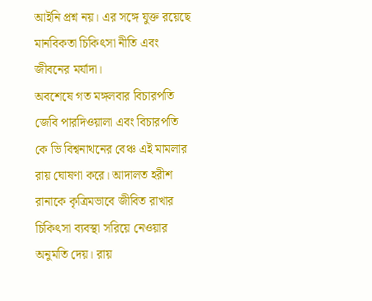আইনি প্রশ্ন নয়। এর সঙ্গে যুক্ত রয়েছে মানবিকতা চিকিৎসা নীতি এবং জীবনের মর্যাদা।
অবশেষে গত মঙ্গলবার বিচারপতি জেবি পারদিওয়ালা এবং বিচারপতি কে ভি বিশ্বনাথনের বেঞ্চ এই মামলার রায় ঘোষণা করে। আদালত হরীশ রানাকে কৃত্রিমভাবে জীবিত রাখার চিকিৎসা ব্যবস্থা সরিয়ে নেওয়ার অনুমতি দেয়। রায়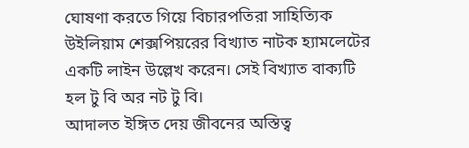ঘোষণা করতে গিয়ে বিচারপতিরা সাহিত্যিক উইলিয়াম শেক্সপিয়রের বিখ্যাত নাটক হ্যামলেটের একটি লাইন উল্লেখ করেন। সেই বিখ্যাত বাক্যটি হল টু বি অর নট টু বি।
আদালত ইঙ্গিত দেয় জীবনের অস্তিত্ব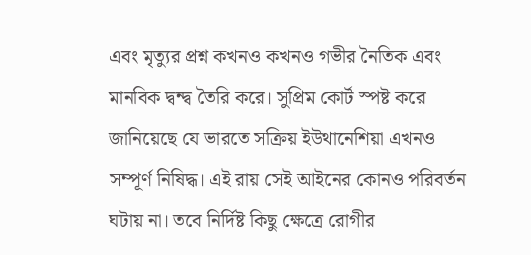এবং মৃত্যুর প্রশ্ন কখনও কখনও গভীর নৈতিক এবং মানবিক দ্বন্দ্ব তৈরি করে। সুপ্রিম কোর্ট স্পষ্ট করে জানিয়েছে যে ভারতে সক্রিয় ইউথানেশিয়া এখনও সম্পূর্ণ নিষিদ্ধ। এই রায় সেই আইনের কোনও পরিবর্তন ঘটায় না। তবে নির্দিষ্ট কিছু ক্ষেত্রে রোগীর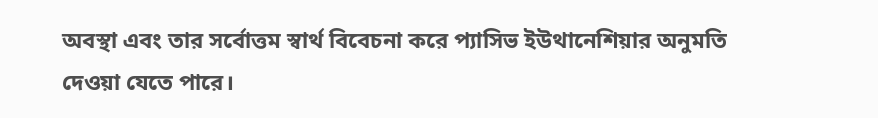অবস্থা এবং তার সর্বোত্তম স্বার্থ বিবেচনা করে প্যাসিভ ইউথানেশিয়ার অনুমতি দেওয়া যেতে পারে।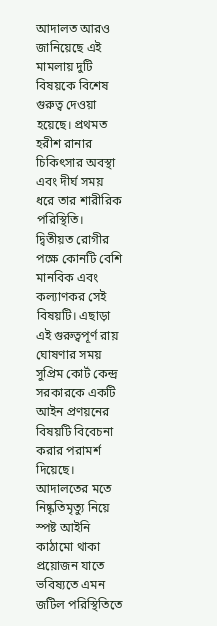আদালত আরও জানিয়েছে এই মামলায় দুটি বিষয়কে বিশেষ গুরুত্ব দেওয়া হয়েছে। প্রথমত হরীশ রানার চিকিৎসার অবস্থা এবং দীর্ঘ সময় ধরে তার শারীরিক পরিস্থিতি। দ্বিতীয়ত রোগীর পক্ষে কোনটি বেশি মানবিক এবং কল্যাণকর সেই বিষয়টি। এছাড়া এই গুরুত্বপূর্ণ রায় ঘোষণার সময় সুপ্রিম কোর্ট কেন্দ্র সরকারকে একটি আইন প্রণয়নের বিষয়টি বিবেচনা করার পরামর্শ দিয়েছে। আদালতের মতে নিষ্কৃতিমৃত্যু নিয়ে স্পষ্ট আইনি কাঠামো থাকা প্রয়োজন যাতে ভবিষ্যতে এমন জটিল পরিস্থিতিতে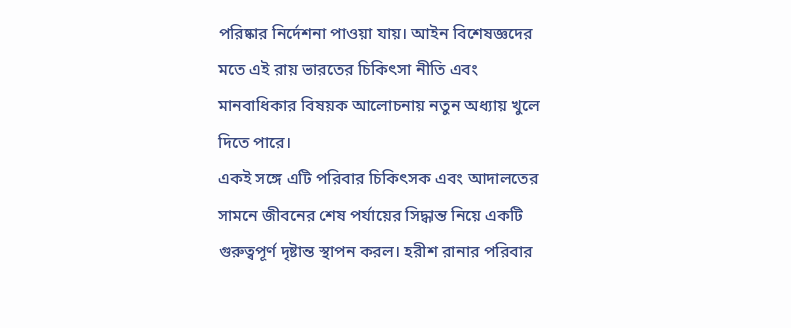পরিষ্কার নির্দেশনা পাওয়া যায়। আইন বিশেষজ্ঞদের মতে এই রায় ভারতের চিকিৎসা নীতি এবং মানবাধিকার বিষয়ক আলোচনায় নতুন অধ্যায় খুলে দিতে পারে।
একই সঙ্গে এটি পরিবার চিকিৎসক এবং আদালতের সামনে জীবনের শেষ পর্যায়ের সিদ্ধান্ত নিয়ে একটি গুরুত্বপূর্ণ দৃষ্টান্ত স্থাপন করল। হরীশ রানার পরিবার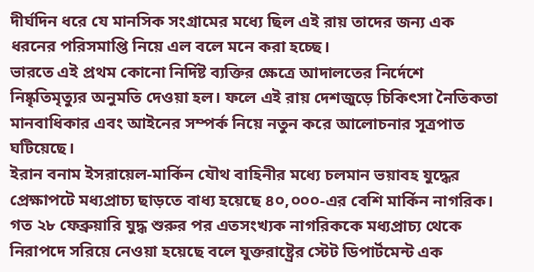দীর্ঘদিন ধরে যে মানসিক সংগ্রামের মধ্যে ছিল এই রায় তাদের জন্য এক ধরনের পরিসমাপ্তি নিয়ে এল বলে মনে করা হচ্ছে।
ভারতে এই প্রথম কোনো নির্দিষ্ট ব্যক্তির ক্ষেত্রে আদালতের নির্দেশে নিষ্কৃতিমৃত্যুর অনুমতি দেওয়া হল। ফলে এই রায় দেশজুড়ে চিকিৎসা নৈতিকতা মানবাধিকার এবং আইনের সম্পর্ক নিয়ে নতুন করে আলোচনার সূত্রপাত ঘটিয়েছে।
ইরান বনাম ইসরায়েল-মার্কিন যৌথ বাহিনীর মধ্যে চলমান ভয়াবহ যুদ্ধের প্রেক্ষাপটে মধ্যপ্রাচ্য ছাড়তে বাধ্য হয়েছে ৪০,০০০-এর বেশি মার্কিন নাগরিক। গত ২৮ ফেব্রুয়ারি যুদ্ধ শুরুর পর এতসংখ্যক নাগরিককে মধ্যপ্রাচ্য থেকে নিরাপদে সরিয়ে নেওয়া হয়েছে বলে যুক্তরাষ্ট্রের স্টেট ডিপার্টমেন্ট এক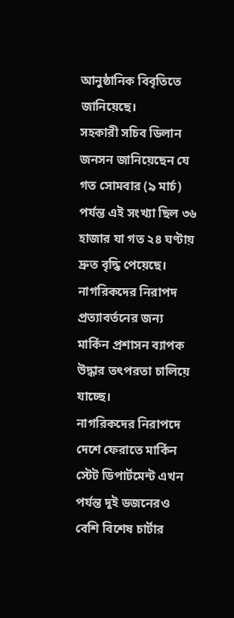আনুষ্ঠানিক বিবৃতিতে জানিয়েছে।
সহকারী সচিব ডিলান জনসন জানিয়েছেন যে গত সোমবার (৯ মার্চ) পর্যন্ত এই সংখ্যা ছিল ৩৬ হাজার যা গত ২৪ ঘণ্টায় দ্রুত বৃদ্ধি পেয়েছে। নাগরিকদের নিরাপদ প্রত্যাবর্তনের জন্য মার্কিন প্রশাসন ব্যাপক উদ্ধার তৎপরতা চালিয়ে যাচ্ছে।
নাগরিকদের নিরাপদে দেশে ফেরাতে মার্কিন স্টেট ডিপার্টমেন্ট এখন পর্যন্ত দুই ডজনেরও বেশি বিশেষ চার্টার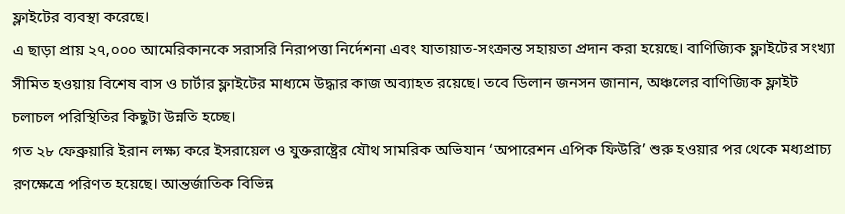ফ্লাইটের ব্যবস্থা করেছে।
এ ছাড়া প্রায় ২৭,০০০ আমেরিকানকে সরাসরি নিরাপত্তা নির্দেশনা এবং যাতায়াত-সংক্রান্ত সহায়তা প্রদান করা হয়েছে। বাণিজ্যিক ফ্লাইটের সংখ্যা সীমিত হওয়ায় বিশেষ বাস ও চার্টার ফ্লাইটের মাধ্যমে উদ্ধার কাজ অব্যাহত রয়েছে। তবে ডিলান জনসন জানান, অঞ্চলের বাণিজ্যিক ফ্লাইট চলাচল পরিস্থিতির কিছুটা উন্নতি হচ্ছে।
গত ২৮ ফেব্রুয়ারি ইরান লক্ষ্য করে ইসরায়েল ও যুক্তরাষ্ট্রের যৌথ সামরিক অভিযান ‘অপারেশন এপিক ফিউরি’ শুরু হওয়ার পর থেকে মধ্যপ্রাচ্য রণক্ষেত্রে পরিণত হয়েছে। আন্তর্জাতিক বিভিন্ন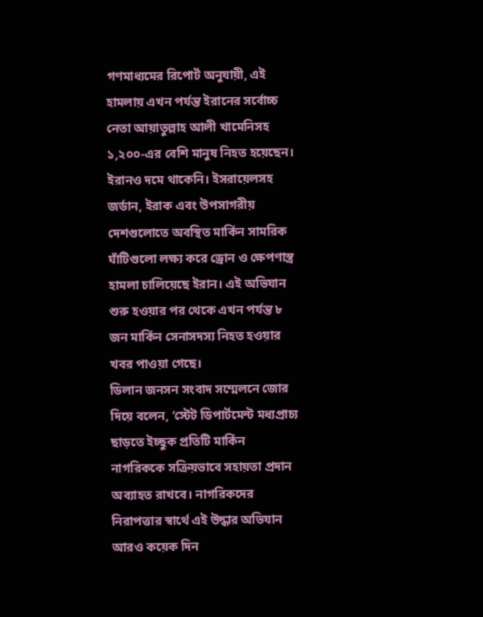গণমাধ্যমের রিপোর্ট অনুযায়ী, এই হামলায় এখন পর্যন্ত ইরানের সর্বোচ্চ নেতা আয়াতুল্লাহ আলী খামেনিসহ ১,২০০-এর বেশি মানুষ নিহত হয়েছেন।
ইরানও দমে থাকেনি। ইসরায়েলসহ জর্ডান, ইরাক এবং উপসাগরীয় দেশগুলোতে অবস্থিত মার্কিন সামরিক ঘাঁটিগুলো লক্ষ্য করে ড্রোন ও ক্ষেপণাস্ত্র হামলা চালিয়েছে ইরান। এই অভিযান শুরু হওয়ার পর থেকে এখন পর্যন্ত ৮ জন মার্কিন সেনাসদস্য নিহত হওয়ার খবর পাওয়া গেছে।
ডিলান জনসন সংবাদ সম্মেলনে জোর দিয়ে বলেন, ‘স্টেট ডিপার্টমেন্ট মধ্যপ্রাচ্য ছাড়তে ইচ্ছুক প্রতিটি মার্কিন নাগরিককে সক্রিয়ভাবে সহায়তা প্রদান অব্যাহত রাখবে। নাগরিকদের নিরাপত্তার স্বার্থে এই উদ্ধার অভিযান আরও কয়েক দিন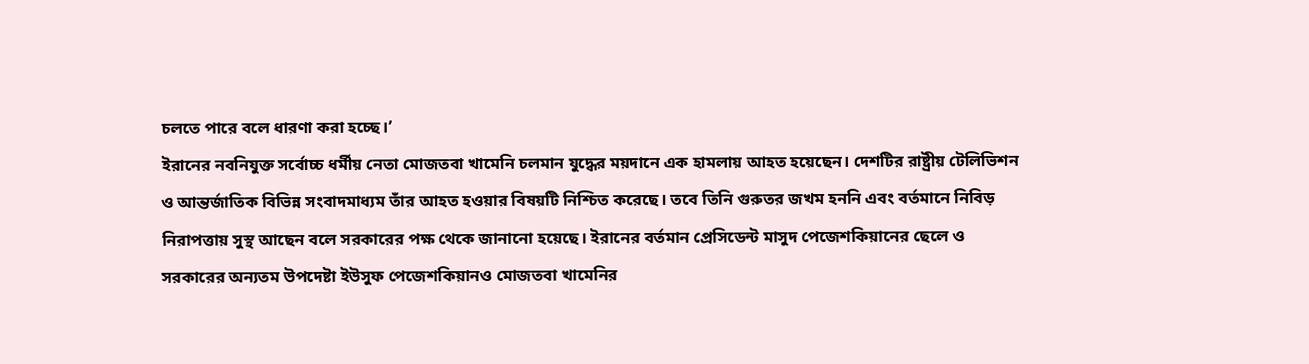চলতে পারে বলে ধারণা করা হচ্ছে।’
ইরানের নবনিযুক্ত সর্বোচ্চ ধর্মীয় নেতা মোজতবা খামেনি চলমান যুদ্ধের ময়দানে এক হামলায় আহত হয়েছেন। দেশটির রাষ্ট্রীয় টেলিভিশন ও আন্তর্জাতিক বিভিন্ন সংবাদমাধ্যম তাঁর আহত হওয়ার বিষয়টি নিশ্চিত করেছে। তবে তিনি গুরুতর জখম হননি এবং বর্তমানে নিবিড় নিরাপত্তায় সুস্থ আছেন বলে সরকারের পক্ষ থেকে জানানো হয়েছে। ইরানের বর্তমান প্রেসিডেন্ট মাসুদ পেজেশকিয়ানের ছেলে ও সরকারের অন্যতম উপদেষ্টা ইউসুফ পেজেশকিয়ানও মোজতবা খামেনির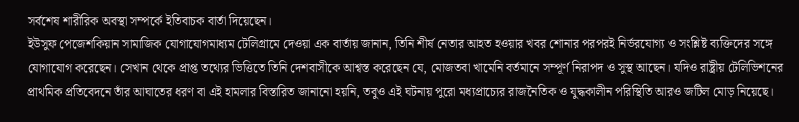সর্বশেষ শারীরিক অবস্থা সম্পর্কে ইতিবাচক বার্তা দিয়েছেন।
ইউসুফ পেজেশকিয়ান সামাজিক যোগাযোগমাধ্যম টেলিগ্রামে দেওয়া এক বার্তায় জানান, তিনি শীর্ষ নেতার আহত হওয়ার খবর শোনার পরপরই নির্ভরযোগ্য ও সংশ্লিষ্ট ব্যক্তিদের সঙ্গে যোগাযোগ করেছেন। সেখান থেকে প্রাপ্ত তথ্যের ভিত্তিতে তিনি দেশবাসীকে আশ্বস্ত করেছেন যে, মোজতবা খামেনি বর্তমানে সম্পূর্ণ নিরাপদ ও সুস্থ আছেন। যদিও রাষ্ট্রীয় টেলিভিশনের প্রাথমিক প্রতিবেদনে তাঁর আঘাতের ধরণ বা এই হামলার বিস্তারিত জানানো হয়নি, তবুও এই ঘটনায় পুরো মধ্যপ্রাচ্যের রাজনৈতিক ও যুদ্ধকালীন পরিস্থিতি আরও জটিল মোড় নিয়েছে।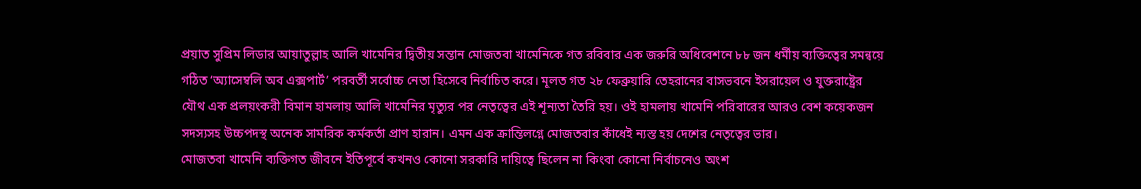প্রয়াত সুপ্রিম লিডার আয়াতুল্লাহ আলি খামেনির দ্বিতীয় সন্তান মোজতবা খামেনিকে গত রবিবার এক জরুরি অধিবেশনে ৮৮ জন ধর্মীয় ব্যক্তিত্বের সমন্বয়ে গঠিত ‘অ্যাসেম্বলি অব এক্সপার্ট’ পরবর্তী সর্বোচ্চ নেতা হিসেবে নির্বাচিত করে। মূলত গত ২৮ ফেব্রুয়ারি তেহরানের বাসভবনে ইসরায়েল ও যুক্তরাষ্ট্রের যৌথ এক প্রলয়ংকরী বিমান হামলায় আলি খামেনির মৃত্যুর পর নেতৃত্বের এই শূন্যতা তৈরি হয়। ওই হামলায় খামেনি পরিবারের আরও বেশ কয়েকজন সদস্যসহ উচ্চপদস্থ অনেক সামরিক কর্মকর্তা প্রাণ হারান। এমন এক ক্রান্তিলগ্নে মোজতবার কাঁধেই ন্যস্ত হয় দেশের নেতৃত্বের ভার।
মোজতবা খামেনি ব্যক্তিগত জীবনে ইতিপূর্বে কখনও কোনো সরকারি দায়িত্বে ছিলেন না কিংবা কোনো নির্বাচনেও অংশ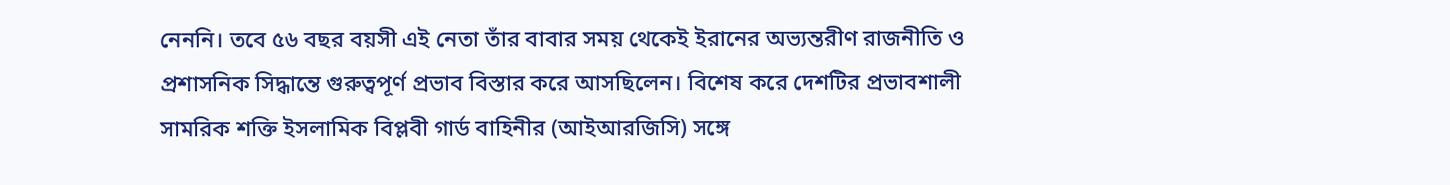নেননি। তবে ৫৬ বছর বয়সী এই নেতা তাঁর বাবার সময় থেকেই ইরানের অভ্যন্তরীণ রাজনীতি ও প্রশাসনিক সিদ্ধান্তে গুরুত্বপূর্ণ প্রভাব বিস্তার করে আসছিলেন। বিশেষ করে দেশটির প্রভাবশালী সামরিক শক্তি ইসলামিক বিপ্লবী গার্ড বাহিনীর (আইআরজিসি) সঙ্গে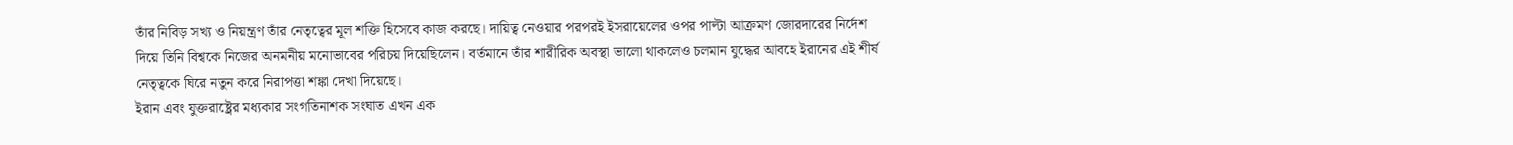তাঁর নিবিড় সখ্য ও নিয়ন্ত্রণ তাঁর নেতৃত্বের মূল শক্তি হিসেবে কাজ করছে। দায়িত্ব নেওয়ার পরপরই ইসরায়েলের ওপর পাল্টা আক্রমণ জোরদারের নির্দেশ দিয়ে তিনি বিশ্বকে নিজের অনমনীয় মনোভাবের পরিচয় দিয়েছিলেন। বর্তমানে তাঁর শারীরিক অবস্থা ভালো থাকলেও চলমান যুদ্ধের আবহে ইরানের এই শীর্ষ নেতৃত্বকে ঘিরে নতুন করে নিরাপত্তা শঙ্কা দেখা দিয়েছে।
ইরান এবং যুক্তরাষ্ট্রের মধ্যকার সংগতিনাশক সংঘাত এখন এক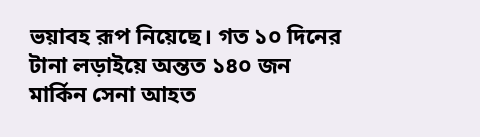ভয়াবহ রূপ নিয়েছে। গত ১০ দিনের টানা লড়াইয়ে অন্তত ১৪০ জন মার্কিন সেনা আহত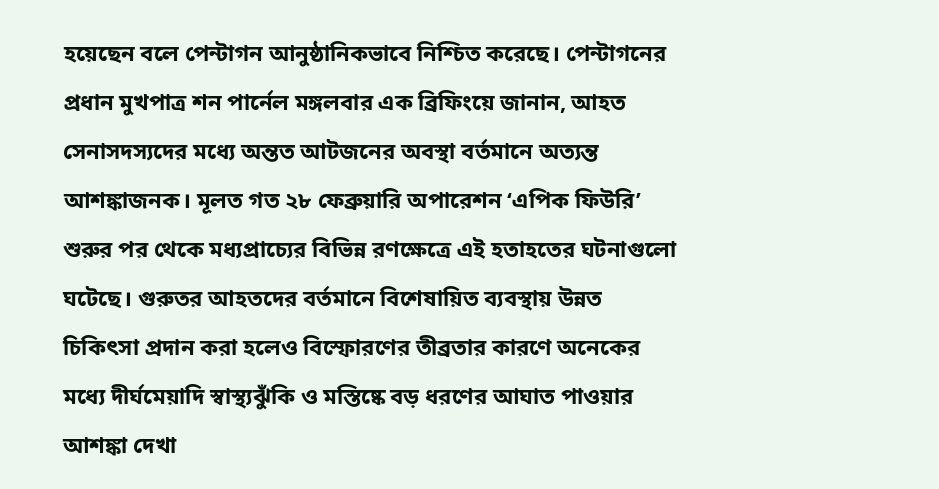হয়েছেন বলে পেন্টাগন আনুষ্ঠানিকভাবে নিশ্চিত করেছে। পেন্টাগনের প্রধান মুখপাত্র শন পার্নেল মঙ্গলবার এক ব্রিফিংয়ে জানান, আহত সেনাসদস্যদের মধ্যে অন্তত আটজনের অবস্থা বর্তমানে অত্যন্ত আশঙ্কাজনক। মূলত গত ২৮ ফেব্রুয়ারি অপারেশন ‘এপিক ফিউরি’ শুরুর পর থেকে মধ্যপ্রাচ্যের বিভিন্ন রণক্ষেত্রে এই হতাহতের ঘটনাগুলো ঘটেছে। গুরুতর আহতদের বর্তমানে বিশেষায়িত ব্যবস্থায় উন্নত চিকিৎসা প্রদান করা হলেও বিস্ফোরণের তীব্রতার কারণে অনেকের মধ্যে দীর্ঘমেয়াদি স্বাস্থ্যঝুঁকি ও মস্তিষ্কে বড় ধরণের আঘাত পাওয়ার আশঙ্কা দেখা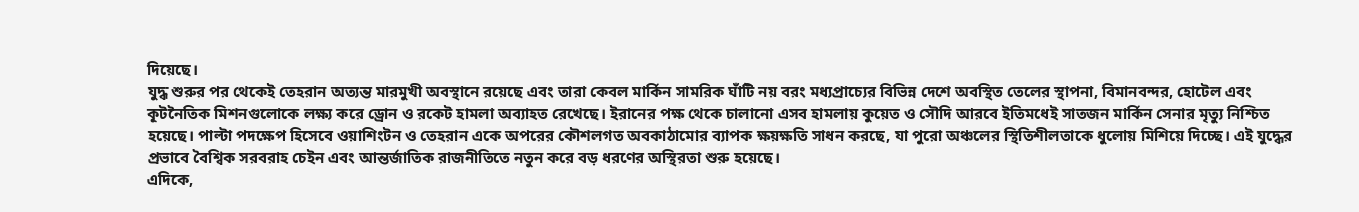দিয়েছে।
যুদ্ধ শুরুর পর থেকেই তেহরান অত্যন্ত মারমুখী অবস্থানে রয়েছে এবং তারা কেবল মার্কিন সামরিক ঘাঁটি নয় বরং মধ্যপ্রাচ্যের বিভিন্ন দেশে অবস্থিত তেলের স্থাপনা, বিমানবন্দর, হোটেল এবং কূটনৈতিক মিশনগুলোকে লক্ষ্য করে ড্রোন ও রকেট হামলা অব্যাহত রেখেছে। ইরানের পক্ষ থেকে চালানো এসব হামলায় কুয়েত ও সৌদি আরবে ইতিমধেই সাতজন মার্কিন সেনার মৃত্যু নিশ্চিত হয়েছে। পাল্টা পদক্ষেপ হিসেবে ওয়াশিংটন ও তেহরান একে অপরের কৌশলগত অবকাঠামোর ব্যাপক ক্ষয়ক্ষতি সাধন করছে, যা পুরো অঞ্চলের স্থিতিশীলতাকে ধুলোয় মিশিয়ে দিচ্ছে। এই যুদ্ধের প্রভাবে বৈশ্বিক সরবরাহ চেইন এবং আন্তর্জাতিক রাজনীতিতে নতুন করে বড় ধরণের অস্থিরতা শুরু হয়েছে।
এদিকে,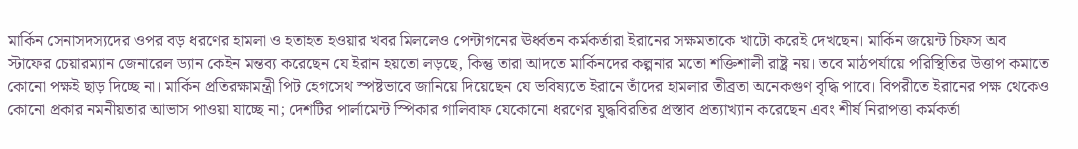মার্কিন সেনাসদস্যদের ওপর বড় ধরণের হামলা ও হতাহত হওয়ার খবর মিললেও পেন্টাগনের ঊর্ধ্বতন কর্মকর্তারা ইরানের সক্ষমতাকে খাটো করেই দেখছেন। মার্কিন জয়েন্ট চিফস অব স্টাফের চেয়ারম্যান জেনারেল ড্যান কেইন মন্তব্য করেছেন যে ইরান হয়তো লড়ছে, কিন্তু তারা আদতে মার্কিনদের কল্পনার মতো শক্তিশালী রাষ্ট্র নয়। তবে মাঠপর্যায়ে পরিস্থিতির উত্তাপ কমাতে কোনো পক্ষই ছাড় দিচ্ছে না। মার্কিন প্রতিরক্ষামন্ত্রী পিট হেগসেথ স্পষ্টভাবে জানিয়ে দিয়েছেন যে ভবিষ্যতে ইরানে তাঁদের হামলার তীব্রতা অনেকগুণ বৃদ্ধি পাবে। বিপরীতে ইরানের পক্ষ থেকেও কোনো প্রকার নমনীয়তার আভাস পাওয়া যাচ্ছে না; দেশটির পার্লামেন্ট স্পিকার গালিবাফ যেকোনো ধরণের যুদ্ধবিরতির প্রস্তাব প্রত্যাখ্যান করেছেন এবং শীর্ষ নিরাপত্তা কর্মকর্তা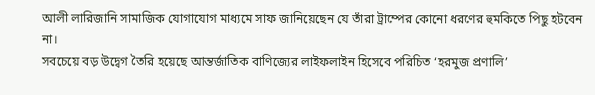আলী লারিজানি সামাজিক যোগাযোগ মাধ্যমে সাফ জানিয়েছেন যে তাঁরা ট্রাম্পের কোনো ধরণের হুমকিতে পিছু হটবেন না।
সবচেয়ে বড় উদ্বেগ তৈরি হয়েছে আন্তর্জাতিক বাণিজ্যের লাইফলাইন হিসেবে পরিচিত ‘হরমুজ প্রণালি’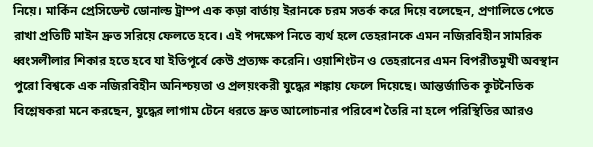নিয়ে। মার্কিন প্রেসিডেন্ট ডোনাল্ড ট্রাম্প এক কড়া বার্তায় ইরানকে চরম সতর্ক করে দিয়ে বলেছেন, প্রণালিতে পেতে রাখা প্রতিটি মাইন দ্রুত সরিয়ে ফেলতে হবে। এই পদক্ষেপ নিতে ব্যর্থ হলে তেহরানকে এমন নজিরবিহীন সামরিক ধ্বংসলীলার শিকার হতে হবে যা ইতিপূর্বে কেউ প্রত্যক্ষ করেনি। ওয়াশিংটন ও তেহরানের এমন বিপরীতমুখী অবস্থান পুরো বিশ্বকে এক নজিরবিহীন অনিশ্চয়তা ও প্রলয়ংকরী যুদ্ধের শঙ্কায় ফেলে দিয়েছে। আন্তর্জাতিক কূটনৈতিক বিশ্লেষকরা মনে করছেন, যুদ্ধের লাগাম টেনে ধরতে দ্রুত আলোচনার পরিবেশ তৈরি না হলে পরিস্থিতির আরও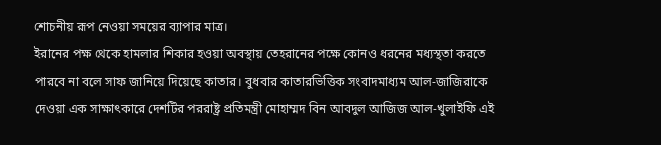শোচনীয় রূপ নেওয়া সময়ের ব্যাপার মাত্র।
ইরানের পক্ষ থেকে হামলার শিকার হওয়া অবস্থায় তেহরানের পক্ষে কোনও ধরনের মধ্যস্থতা করতে পারবে না বলে সাফ জানিয়ে দিয়েছে কাতার। বুধবার কাতারভিত্তিক সংবাদমাধ্যম আল-জাজিরাকে দেওয়া এক সাক্ষাৎকারে দেশটির পররাষ্ট্র প্রতিমন্ত্রী মোহাম্মদ বিন আবদুল আজিজ আল-খুলাইফি এই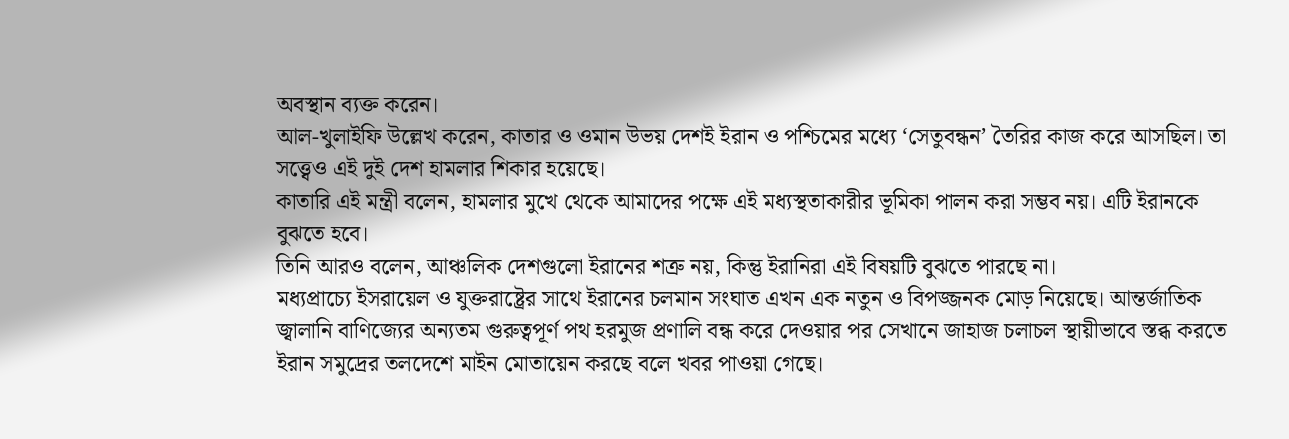অবস্থান ব্যক্ত করেন।
আল-খুলাইফি উল্লেখ করেন, কাতার ও ওমান উভয় দেশই ইরান ও পশ্চিমের মধ্যে ‘সেতুবন্ধন’ তৈরির কাজ করে আসছিল। তা সত্ত্বেও এই দুই দেশ হামলার শিকার হয়েছে।
কাতারি এই মন্ত্রী বলেন, হামলার মুখে থেকে আমাদের পক্ষে এই মধ্যস্থতাকারীর ভূমিকা পালন করা সম্ভব নয়। এটি ইরানকে বুঝতে হবে।
তিনি আরও বলেন, আঞ্চলিক দেশগুলো ইরানের শত্রু নয়, কিন্তু ইরানিরা এই বিষয়টি বুঝতে পারছে না।
মধ্যপ্রাচ্যে ইসরায়েল ও যুক্তরাষ্ট্রের সাথে ইরানের চলমান সংঘাত এখন এক নতুন ও বিপজ্জনক মোড় নিয়েছে। আন্তর্জাতিক জ্বালানি বাণিজ্যের অন্যতম গুরুত্বপূর্ণ পথ হরমুজ প্রণালি বন্ধ করে দেওয়ার পর সেখানে জাহাজ চলাচল স্থায়ীভাবে স্তব্ধ করতে ইরান সমুদ্রের তলদেশে মাইন মোতায়েন করছে বলে খবর পাওয়া গেছে।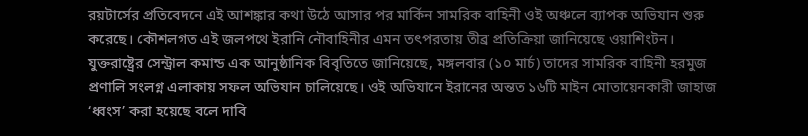রয়টার্সের প্রতিবেদনে এই আশঙ্কার কথা উঠে আসার পর মার্কিন সামরিক বাহিনী ওই অঞ্চলে ব্যাপক অভিযান শুরু করেছে। কৌশলগত এই জলপথে ইরানি নৌবাহিনীর এমন তৎপরতায় তীব্র প্রতিক্রিয়া জানিয়েছে ওয়াশিংটন।
যুক্তরাষ্ট্রের সেন্ট্রাল কমান্ড এক আনুষ্ঠানিক বিবৃতিতে জানিয়েছে, মঙ্গলবার (১০ মার্চ) তাদের সামরিক বাহিনী হরমুজ প্রণালি সংলগ্ন এলাকায় সফল অভিযান চালিয়েছে। ওই অভিযানে ইরানের অন্তত ১৬টি মাইন মোতায়েনকারী জাহাজ ‘ধ্বংস’ করা হয়েছে বলে দাবি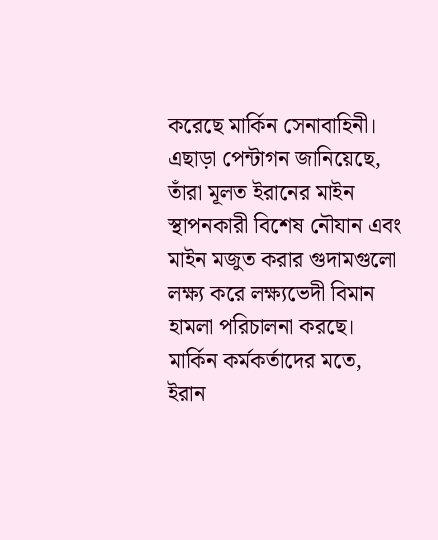করেছে মার্কিন সেনাবাহিনী। এছাড়া পেন্টাগন জানিয়েছে, তাঁরা মূলত ইরানের মাইন স্থাপনকারী বিশেষ নৌযান এবং মাইন মজুত করার গুদামগুলো লক্ষ্য করে লক্ষ্যভেদী বিমান হামলা পরিচালনা করছে। মার্কিন কর্মকর্তাদের মতে, ইরান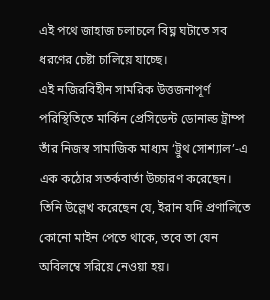এই পথে জাহাজ চলাচলে বিঘ্ন ঘটাতে সব ধরণের চেষ্টা চালিয়ে যাচ্ছে।
এই নজিরবিহীন সামরিক উত্তজনাপূর্ণ পরিস্থিতিতে মার্কিন প্রেসিডেন্ট ডোনাল্ড ট্রাম্প তাঁর নিজস্ব সামাজিক মাধ্যম ‘ট্রুথ সোশ্যাল’-এ এক কঠোর সতর্কবার্তা উচ্চারণ করেছেন। তিনি উল্লেখ করেছেন যে, ইরান যদি প্রণালিতে কোনো মাইন পেতে থাকে, তবে তা যেন অবিলম্বে সরিয়ে নেওয়া হয়।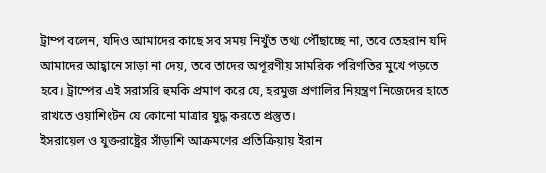ট্রাম্প বলেন, যদিও আমাদের কাছে সব সময় নিখুঁত তথ্য পৌঁছাচ্ছে না, তবে তেহরান যদি আমাদের আহ্বানে সাড়া না দেয়, তবে তাদের অপূরণীয় সামরিক পরিণতির মুখে পড়তে হবে। ট্রাম্পের এই সরাসরি হুমকি প্রমাণ করে যে, হরমুজ প্রণালির নিয়ন্ত্রণ নিজেদের হাতে রাখতে ওয়াশিংটন যে কোনো মাত্রার যুদ্ধ করতে প্রস্তুত।
ইসরায়েল ও যুক্তরাষ্ট্রের সাঁড়াশি আক্রমণের প্রতিক্রিয়ায় ইরান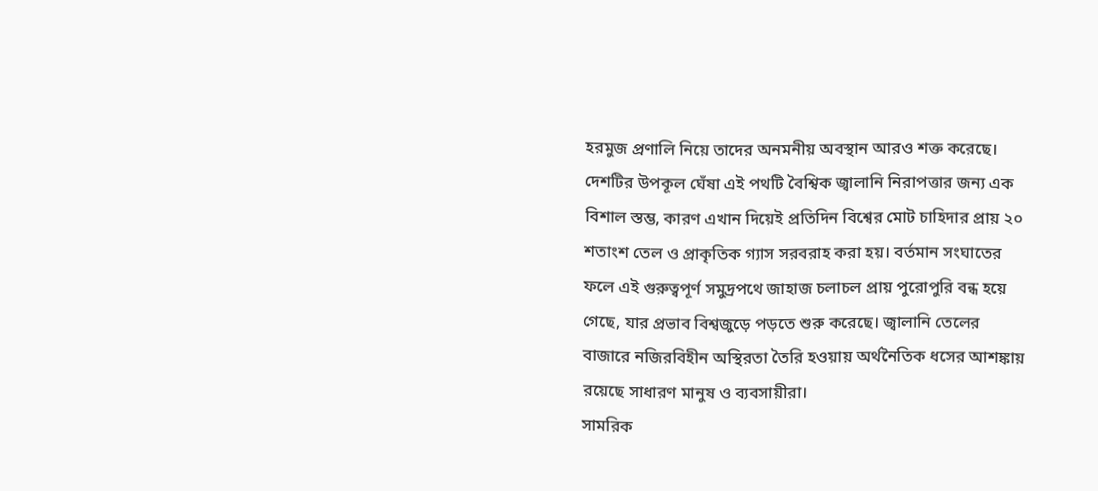হরমুজ প্রণালি নিয়ে তাদের অনমনীয় অবস্থান আরও শক্ত করেছে। দেশটির উপকূল ঘেঁষা এই পথটি বৈশ্বিক জ্বালানি নিরাপত্তার জন্য এক বিশাল স্তম্ভ, কারণ এখান দিয়েই প্রতিদিন বিশ্বের মোট চাহিদার প্রায় ২০ শতাংশ তেল ও প্রাকৃতিক গ্যাস সরবরাহ করা হয়। বর্তমান সংঘাতের ফলে এই গুরুত্বপূর্ণ সমুদ্রপথে জাহাজ চলাচল প্রায় পুরোপুরি বন্ধ হয়ে গেছে, যার প্রভাব বিশ্বজুড়ে পড়তে শুরু করেছে। জ্বালানি তেলের বাজারে নজিরবিহীন অস্থিরতা তৈরি হওয়ায় অর্থনৈতিক ধসের আশঙ্কায় রয়েছে সাধারণ মানুষ ও ব্যবসায়ীরা।
সামরিক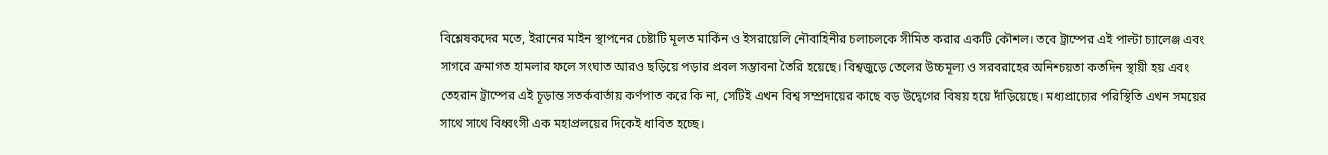বিশ্লেষকদের মতে, ইরানের মাইন স্থাপনের চেষ্টাটি মূলত মার্কিন ও ইসরায়েলি নৌবাহিনীর চলাচলকে সীমিত করার একটি কৌশল। তবে ট্রাম্পের এই পাল্টা চ্যালেঞ্জ এবং সাগরে ক্রমাগত হামলার ফলে সংঘাত আরও ছড়িয়ে পড়ার প্রবল সম্ভাবনা তৈরি হয়েছে। বিশ্বজুড়ে তেলের উচ্চমূল্য ও সরবরাহের অনিশ্চয়তা কতদিন স্থায়ী হয় এবং তেহরান ট্রাম্পের এই চূড়ান্ত সতর্কবার্তায় কর্ণপাত করে কি না, সেটিই এখন বিশ্ব সম্প্রদায়ের কাছে বড় উদ্বেগের বিষয় হয়ে দাঁড়িয়েছে। মধ্যপ্রাচ্যের পরিস্থিতি এখন সময়ের সাথে সাথে বিধ্বংসী এক মহাপ্রলয়ের দিকেই ধাবিত হচ্ছে।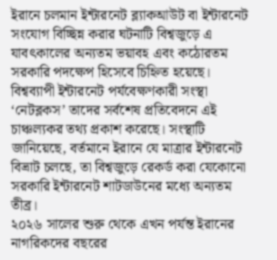ইরানে চলমান ইন্টারনেট ব্ল্যাকআউট বা ইন্টারনেট সংযোগ বিচ্ছিন্ন করার ঘটনাটি বিশ্বজুড়ে এ যাবৎকালের অন্যতম ভয়াবহ এবং কঠোরতম সরকারি পদক্ষেপ হিসেবে চিহ্নিত হয়েছে।
বিশ্বব্যাপী ইন্টারনেট পর্যবেক্ষণকারী সংস্থা ‘নেটব্লকস’ তাদের সর্বশেষ প্রতিবেদনে এই চাঞ্চল্যকর তথ্য প্রকাশ করেছে। সংস্থাটি জানিয়েছে, বর্তমানে ইরানে যে মাত্রার ইন্টারনেট বিভ্রাট চলছে, তা বিশ্বজুড়ে রেকর্ড করা যেকোনো সরকারি ইন্টারনেট শাটডাউনের মধ্যে অন্যতম তীব্র।
২০২৬ সালের শুরু থেকে এখন পর্যন্ত ইরানের নাগরিকদের বছরের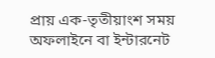প্রায় এক-তৃতীয়াংশ সময় অফলাইনে বা ইন্টারনেট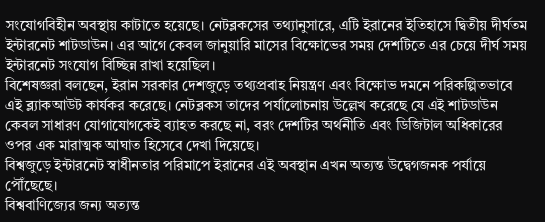সংযোগবিহীন অবস্থায় কাটাতে হয়েছে। নেটব্লকসের তথ্যানুসারে, এটি ইরানের ইতিহাসে দ্বিতীয় দীর্ঘতম ইন্টারনেট শাটডাউন। এর আগে কেবল জানুয়ারি মাসের বিক্ষোভের সময় দেশটিতে এর চেয়ে দীর্ঘ সময় ইন্টারনেট সংযোগ বিচ্ছিন্ন রাখা হয়েছিল।
বিশেষজ্ঞরা বলছেন, ইরান সরকার দেশজুড়ে তথ্যপ্রবাহ নিয়ন্ত্রণ এবং বিক্ষোভ দমনে পরিকল্পিতভাবে এই ব্ল্যাকআউট কার্যকর করেছে। নেটব্লকস তাদের পর্যালোচনায় উল্লেখ করেছে যে এই শাটডাউন কেবল সাধারণ যোগাযোগকেই ব্যাহত করছে না, বরং দেশটির অর্থনীতি এবং ডিজিটাল অধিকারের ওপর এক মারাত্মক আঘাত হিসেবে দেখা দিয়েছে।
বিশ্বজুড়ে ইন্টারনেট স্বাধীনতার পরিমাপে ইরানের এই অবস্থান এখন অত্যন্ত উদ্বেগজনক পর্যায়ে পৌঁছেছে।
বিশ্ববাণিজ্যের জন্য অত্যন্ত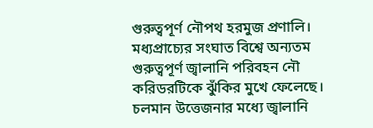গুরুত্বপূর্ণ নৌপথ হরমুজ প্রণালি। মধ্যপ্রাচ্যের সংঘাত বিশ্বে অন্যতম গুরুত্বপূর্ণ জ্বালানি পরিবহন নৌ করিডরটিকে ঝুঁকির মুখে ফেলেছে।
চলমান উত্তেজনার মধ্যে জ্বালানি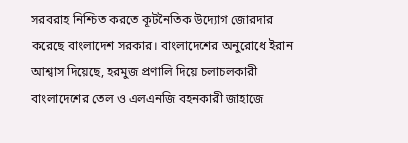সরবরাহ নিশ্চিত করতে কূটনৈতিক উদ্যোগ জোরদার করেছে বাংলাদেশ সরকার। বাংলাদেশের অনুরোধে ইরান আশ্বাস দিয়েছে, হরমুজ প্রণালি দিয়ে চলাচলকারী বাংলাদেশের তেল ও এলএনজি বহনকারী জাহাজে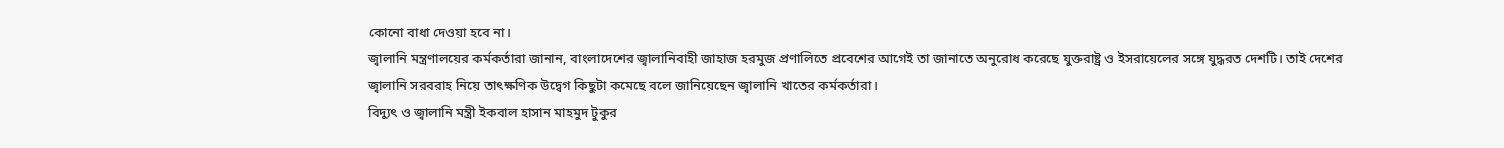কোনো বাধা দেওয়া হবে না।
জ্বালানি মন্ত্রণালয়ের কর্মকর্তারা জানান, বাংলাদেশের জ্বালানিবাহী জাহাজ হরমুজ প্রণালিতে প্রবেশের আগেই তা জানাতে অনুরোধ করেছে যুক্তরাষ্ট্র ও ইসরায়েলের সঙ্গে যুদ্ধরত দেশটি। তাই দেশের জ্বালানি সরবরাহ নিয়ে তাৎক্ষণিক উদ্বেগ কিছুটা কমেছে বলে জানিয়েছেন জ্বালানি খাতের কর্মকর্তারা।
বিদ্যুৎ ও জ্বালানি মন্ত্রী ইকবাল হাসান মাহমুদ টুকুর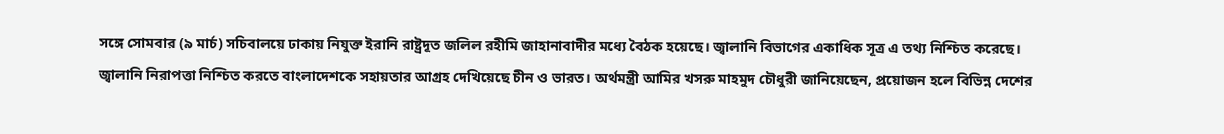সঙ্গে সোমবার (৯ মার্চ) সচিবালয়ে ঢাকায় নিযুক্ত ইরানি রাষ্ট্রদূত জলিল রহীমি জাহানাবাদীর মধ্যে বৈঠক হয়েছে। জ্বালানি বিভাগের একাধিক সূত্র এ তথ্য নিশ্চিত করেছে।
জ্বালানি নিরাপত্তা নিশ্চিত করতে বাংলাদেশকে সহায়তার আগ্রহ দেখিয়েছে চীন ও ভারত। অর্থমন্ত্রী আমির খসরু মাহমুদ চৌধুরী জানিয়েছেন, প্রয়োজন হলে বিভিন্ন দেশের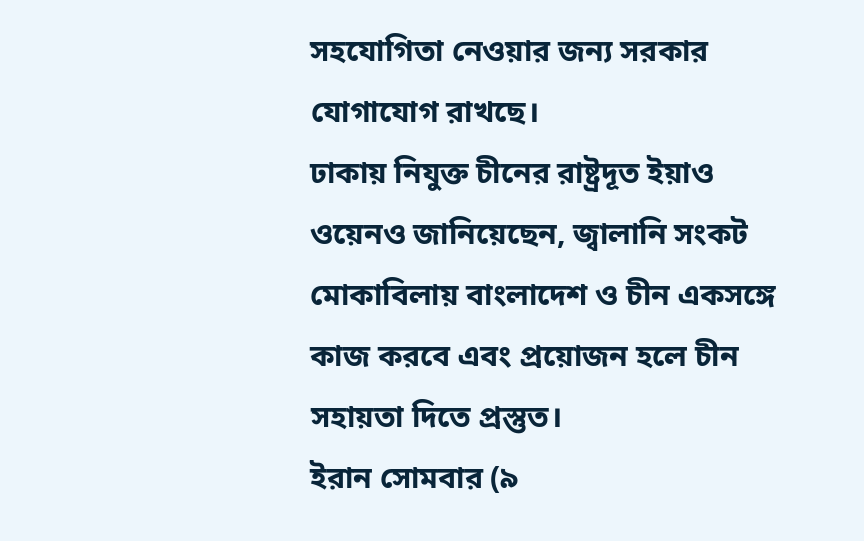সহযোগিতা নেওয়ার জন্য সরকার যোগাযোগ রাখছে।
ঢাকায় নিযুক্ত চীনের রাষ্ট্রদূত ইয়াও ওয়েনও জানিয়েছেন, জ্বালানি সংকট মোকাবিলায় বাংলাদেশ ও চীন একসঙ্গে কাজ করবে এবং প্রয়োজন হলে চীন সহায়তা দিতে প্রস্তুত।
ইরান সোমবার (৯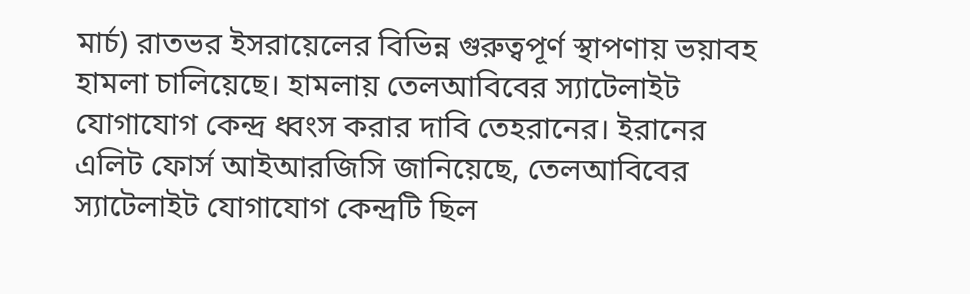মার্চ) রাতভর ইসরায়েলের বিভিন্ন গুরুত্বপূর্ণ স্থাপণায় ভয়াবহ হামলা চালিয়েছে। হামলায় তেলআবিবের স্যাটেলাইট যোগাযোগ কেন্দ্র ধ্বংস করার দাবি তেহরানের। ইরানের এলিট ফোর্স আইআরজিসি জানিয়েছে, তেলআবিবের স্যাটেলাইট যোগাযোগ কেন্দ্রটি ছিল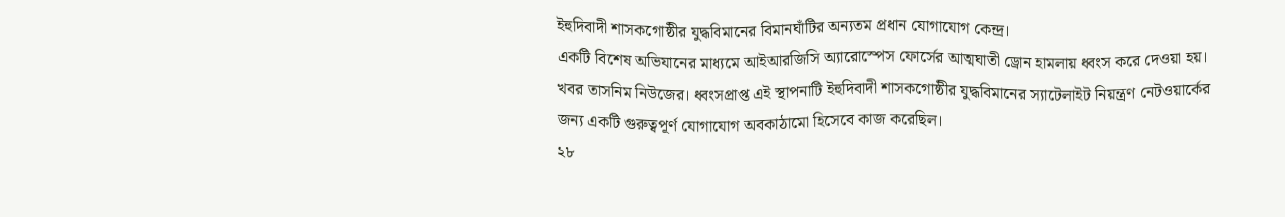ইহুদিবাদী শাসকগোষ্ঠীর যুদ্ধবিমানের বিমানঘাঁটির অন্যতম প্রধান যোগাযোগ কেন্দ্র।
একটি বিশেষ অভিযানের মাধ্যমে আইআরজিসি অ্যারোস্পেস ফোর্সের আত্মঘাতী ড্রোন হামলায় ধ্বংস করে দেওয়া হয়। খবর তাসনিম নিউজের। ধ্বংসপ্রাপ্ত এই স্থাপনাটি ইহুদিবাদী শাসকগোষ্ঠীর যুদ্ধবিমানের স্যাটেলাইট নিয়ন্ত্রণ নেটওয়ার্কের জন্য একটি গুরুত্বপূর্ণ যোগাযোগ অবকাঠামো হিসেবে কাজ করেছিল।
২৮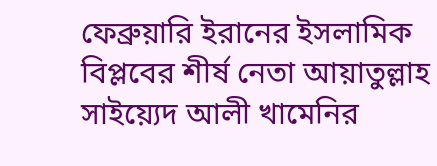ফেব্রুয়ারি ইরানের ইসলামিক বিপ্লবের শীর্ষ নেতা আয়াতুল্লাহ সাইয়্যেদ আলী খামেনির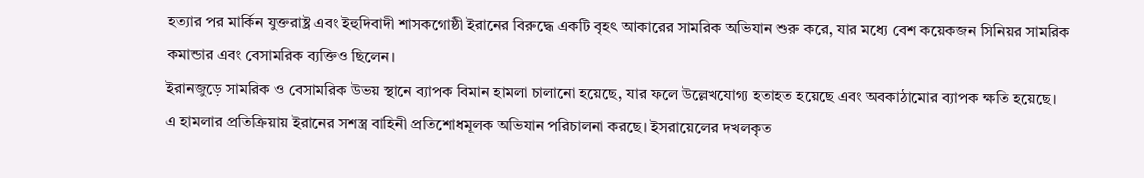হত্যার পর মার্কিন যুক্তরাষ্ট্র এবং ইহুদিবাদী শাসকগোষ্ঠী ইরানের বিরুদ্ধে একটি বৃহৎ আকারের সামরিক অভিযান শুরু করে, যার মধ্যে বেশ কয়েকজন সিনিয়র সামরিক কমান্ডার এবং বেসামরিক ব্যক্তিও ছিলেন।
ইরানজুড়ে সামরিক ও বেসামরিক উভয় স্থানে ব্যাপক বিমান হামলা চালানো হয়েছে, যার ফলে উল্লেখযোগ্য হতাহত হয়েছে এবং অবকাঠামোর ব্যাপক ক্ষতি হয়েছে।
এ হামলার প্রতিক্রিয়ায় ইরানের সশস্ত্র বাহিনী প্রতিশোধমূলক অভিযান পরিচালনা করছে। ইসরায়েলের দখলকৃত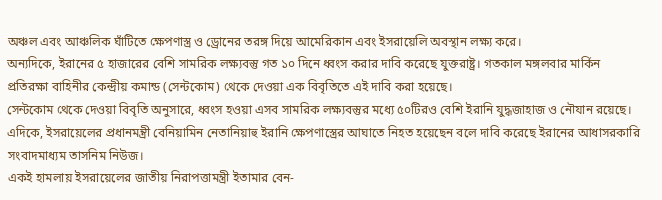অঞ্চল এবং আঞ্চলিক ঘাঁটিতে ক্ষেপণাস্ত্র ও ড্রোনের তরঙ্গ দিয়ে আমেরিকান এবং ইসরায়েলি অবস্থান লক্ষ্য করে।
অন্যদিকে, ইরানের ৫ হাজারের বেশি সামরিক লক্ষ্যবস্তু গত ১০ দিনে ধ্বংস করার দাবি করেছে যুক্তরাষ্ট্র। গতকাল মঙ্গলবার মার্কিন প্রতিরক্ষা বাহিনীর কেন্দ্রীয় কমান্ড (সেন্টকোম) থেকে দেওয়া এক বিবৃতিতে এই দাবি করা হয়েছে।
সেন্টকোম থেকে দেওয়া বিবৃতি অনুসারে, ধ্বংস হওয়া এসব সামরিক লক্ষ্যবস্তুর মধ্যে ৫০টিরও বেশি ইরানি যুদ্ধজাহাজ ও নৌযান রয়েছে।
এদিকে, ইসরায়েলের প্রধানমন্ত্রী বেনিয়ামিন নেতানিয়াহু ইরানি ক্ষেপণাস্ত্রের আঘাতে নিহত হয়েছেন বলে দাবি করেছে ইরানের আধাসরকারি সংবাদমাধ্যম তাসনিম নিউজ।
একই হামলায় ইসরায়েলের জাতীয় নিরাপত্তামন্ত্রী ইতামার বেন-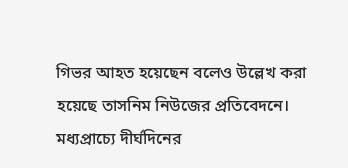গিভর আহত হয়েছেন বলেও উল্লেখ করা হয়েছে তাসনিম নিউজের প্রতিবেদনে।
মধ্যপ্রাচ্যে দীর্ঘদিনের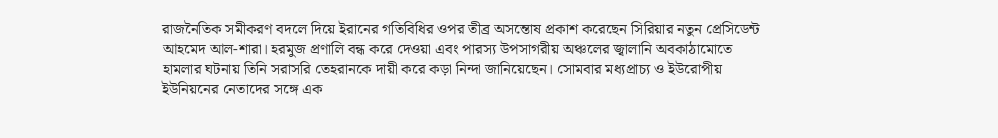রাজনৈতিক সমীকরণ বদলে দিয়ে ইরানের গতিবিধির ওপর তীব্র অসন্তোষ প্রকাশ করেছেন সিরিয়ার নতুন প্রেসিডেন্ট আহমেদ আল-শারা। হরমুজ প্রণালি বন্ধ করে দেওয়া এবং পারস্য উপসাগরীয় অঞ্চলের জ্বালানি অবকাঠামোতে হামলার ঘটনায় তিনি সরাসরি তেহরানকে দায়ী করে কড়া নিন্দা জানিয়েছেন। সোমবার মধ্যপ্রাচ্য ও ইউরোপীয় ইউনিয়নের নেতাদের সঙ্গে এক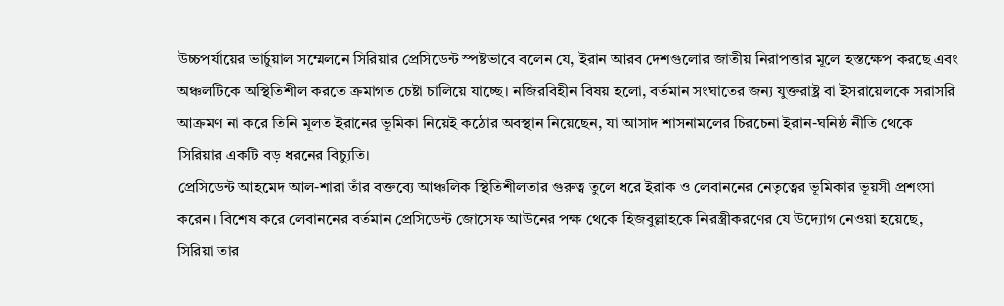উচ্চপর্যায়ের ভার্চুয়াল সম্মেলনে সিরিয়ার প্রেসিডেন্ট স্পষ্টভাবে বলেন যে, ইরান আরব দেশগুলোর জাতীয় নিরাপত্তার মূলে হস্তক্ষেপ করছে এবং অঞ্চলটিকে অস্থিতিশীল করতে ক্রমাগত চেষ্টা চালিয়ে যাচ্ছে। নজিরবিহীন বিষয় হলো, বর্তমান সংঘাতের জন্য যুক্তরাষ্ট্র বা ইসরায়েলকে সরাসরি আক্রমণ না করে তিনি মূলত ইরানের ভূমিকা নিয়েই কঠোর অবস্থান নিয়েছেন, যা আসাদ শাসনামলের চিরচেনা ইরান-ঘনিষ্ঠ নীতি থেকে সিরিয়ার একটি বড় ধরনের বিচ্যুতি।
প্রেসিডেন্ট আহমেদ আল-শারা তাঁর বক্তব্যে আঞ্চলিক স্থিতিশীলতার গুরুত্ব তুলে ধরে ইরাক ও লেবাননের নেতৃত্বের ভূমিকার ভূয়সী প্রশংসা করেন। বিশেষ করে লেবাননের বর্তমান প্রেসিডেন্ট জোসেফ আউনের পক্ষ থেকে হিজবুল্লাহকে নিরস্ত্রীকরণের যে উদ্যোগ নেওয়া হয়েছে, সিরিয়া তার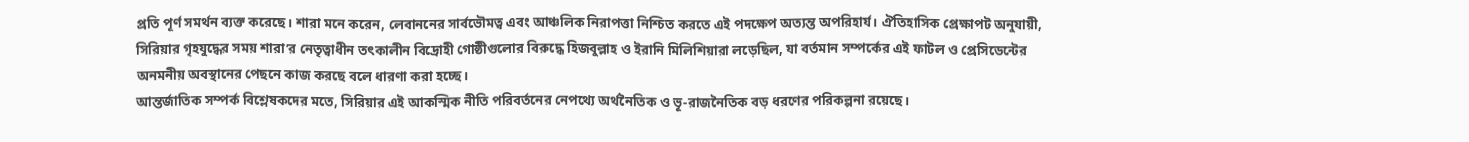প্রতি পূর্ণ সমর্থন ব্যক্ত করেছে। শারা মনে করেন, লেবাননের সার্বভৌমত্ব এবং আঞ্চলিক নিরাপত্তা নিশ্চিত করতে এই পদক্ষেপ অত্যন্ত অপরিহার্য। ঐতিহাসিক প্রেক্ষাপট অনুযায়ী, সিরিয়ার গৃহযুদ্ধের সময় শারা’র নেতৃত্বাধীন তৎকালীন বিদ্রোহী গোষ্ঠীগুলোর বিরুদ্ধে হিজবুল্লাহ ও ইরানি মিলিশিয়ারা লড়েছিল, যা বর্তমান সম্পর্কের এই ফাটল ও প্রেসিডেন্টের অনমনীয় অবস্থানের পেছনে কাজ করছে বলে ধারণা করা হচ্ছে।
আন্তর্জাতিক সম্পর্ক বিশ্লেষকদের মতে, সিরিয়ার এই আকস্মিক নীতি পরিবর্তনের নেপথ্যে অর্থনৈতিক ও ভূ-রাজনৈতিক বড় ধরণের পরিকল্পনা রয়েছে।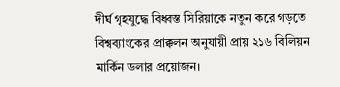দীর্ঘ গৃহযুদ্ধে বিধ্বস্ত সিরিয়াকে নতুন করে গড়তে বিশ্বব্যাংকের প্রাক্কলন অনুযায়ী প্রায় ২১৬ বিলিয়ন মার্কিন ডলার প্রয়োজন।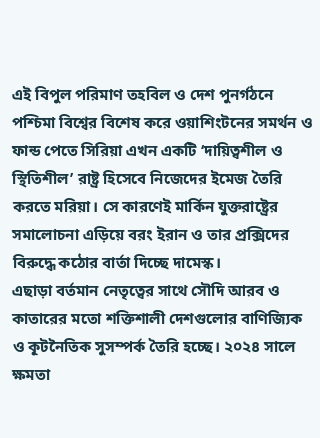এই বিপুল পরিমাণ তহবিল ও দেশ পুনর্গঠনে পশ্চিমা বিশ্বের বিশেষ করে ওয়াশিংটনের সমর্থন ও ফান্ড পেতে সিরিয়া এখন একটি ‘দায়িত্বশীল ও স্থিতিশীল’ রাষ্ট্র হিসেবে নিজেদের ইমেজ তৈরি করতে মরিয়া। সে কারণেই মার্কিন যুক্তরাষ্ট্রের সমালোচনা এড়িয়ে বরং ইরান ও তার প্রক্সিদের বিরুদ্ধে কঠোর বার্তা দিচ্ছে দামেস্ক।
এছাড়া বর্তমান নেতৃত্বের সাথে সৌদি আরব ও কাতারের মতো শক্তিশালী দেশগুলোর বাণিজ্যিক ও কূটনৈতিক সুসম্পর্ক তৈরি হচ্ছে। ২০২৪ সালে ক্ষমতা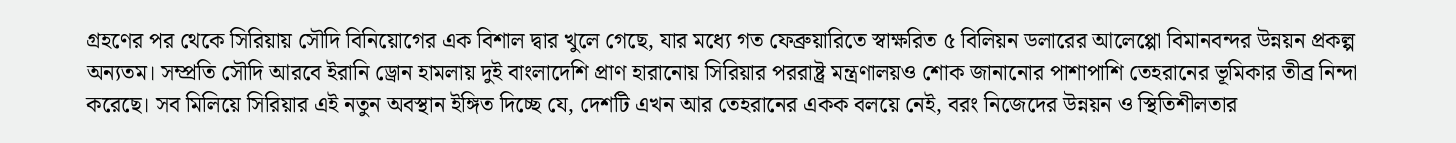গ্রহণের পর থেকে সিরিয়ায় সৌদি বিনিয়োগের এক বিশাল দ্বার খুলে গেছে, যার মধ্যে গত ফেব্রুয়ারিতে স্বাক্ষরিত ৫ বিলিয়ন ডলারের আলেপ্পো বিমানবন্দর উন্নয়ন প্রকল্প অন্যতম। সম্প্রতি সৌদি আরবে ইরানি ড্রোন হামলায় দুই বাংলাদেশি প্রাণ হারানোয় সিরিয়ার পররাষ্ট্র মন্ত্রণালয়ও শোক জানানোর পাশাপাশি তেহরানের ভূমিকার তীব্র নিন্দা করেছে। সব মিলিয়ে সিরিয়ার এই নতুন অবস্থান ইঙ্গিত দিচ্ছে যে, দেশটি এখন আর তেহরানের একক বলয়ে নেই, বরং নিজেদের উন্নয়ন ও স্থিতিশীলতার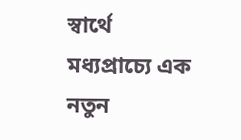স্বার্থে মধ্যপ্রাচ্যে এক নতুন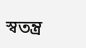স্বতন্ত্র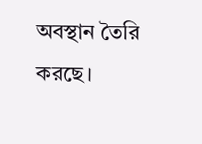অবস্থান তৈরি করছে।